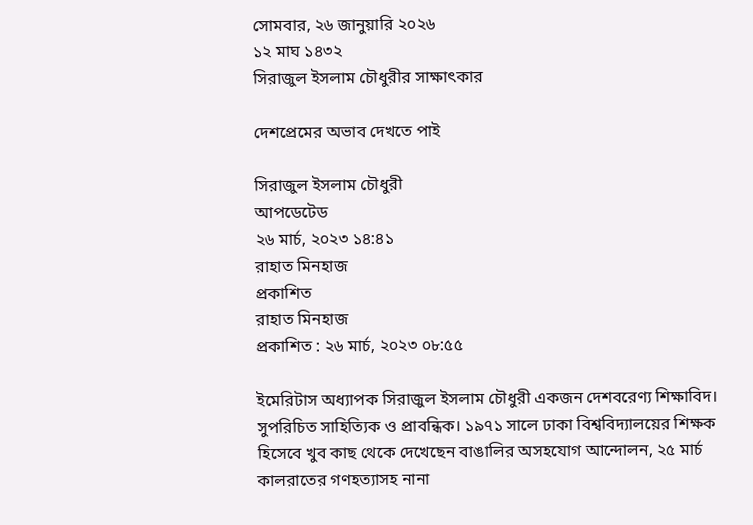সোমবার, ২৬ জানুয়ারি ২০২৬
১২ মাঘ ১৪৩২
সিরাজুল ইসলাম চৌধুরীর সাক্ষাৎকার

দেশপ্রেমের অভাব দেখতে পাই

সিরাজুল ইসলাম চৌধুরী
আপডেটেড
২৬ মার্চ, ২০২৩ ১৪:৪১
রাহাত মিনহাজ
প্রকাশিত
রাহাত মিনহাজ
প্রকাশিত : ২৬ মার্চ, ২০২৩ ০৮:৫৫

ইমেরিটাস অধ্যাপক সিরাজুল ইসলাম চৌধুরী একজন দেশবরেণ্য শিক্ষাবিদ। সুপরিচিত সাহিত্যিক ও প্রাবন্ধিক। ১৯৭১ সালে ঢাকা বিশ্ববিদ্যালয়ের শিক্ষক হিসেবে খুব কাছ থেকে দেখেছেন বাঙালির অসহযোগ আন্দোলন, ২৫ মার্চ কালরাতের গণহত্যাসহ নানা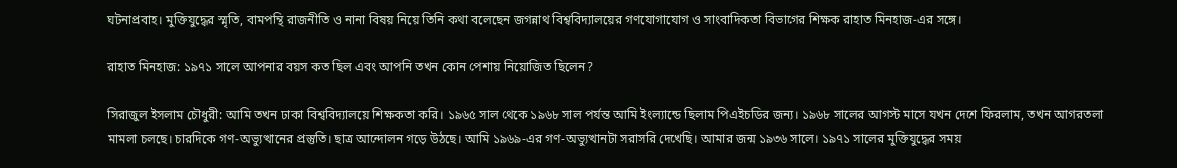ঘটনাপ্রবাহ। মুক্তিযুদ্ধের স্মৃতি, বামপন্থি রাজনীতি ও নানা বিষয় নিয়ে তিনি কথা বলেছেন জগন্নাথ বিশ্ববিদ্যালয়ের গণযোগাযোগ ও সাংবাদিকতা বিভাগের শিক্ষক রাহাত মিনহাজ-এর সঙ্গে।

রাহাত মিনহাজ: ১৯৭১ সালে আপনার বয়স কত ছিল এবং আপনি তখন কোন পেশায় নিয়োজিত ছিলেন?

সিরাজুল ইসলাম চৌধুরী: আমি তখন ঢাকা বিশ্ববিদ্যালয়ে শিক্ষকতা করি। ১৯৬৫ সাল থেকে ১৯৬৮ সাল পর্যন্ত আমি ইংল্যান্ডে ছিলাম পিএইচডির জন্য। ১৯৬৮ সালের আগস্ট মাসে যখন দেশে ফিরলাম, তখন আগরতলা মামলা চলছে। চারদিকে গণ-অভ্যুত্থানের প্রস্তুতি। ছাত্র আন্দোলন গড়ে উঠছে। আমি ১৯৬৯-এর গণ-অভ্যুত্থানটা সরাসরি দেখেছি। আমার জন্ম ১৯৩৬ সালে। ১৯৭১ সালের মুক্তিযুদ্ধের সময়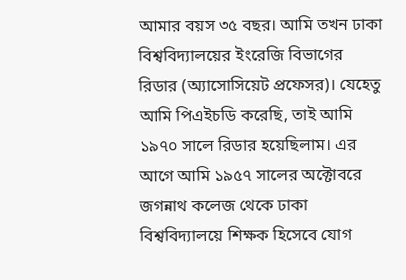আমার বয়স ৩৫ বছর। আমি তখন ঢাকা বিশ্ববিদ্যালয়ের ইংরেজি বিভাগের রিডার (অ্যাসোসিয়েট প্রফেসর)। যেহেতু আমি পিএইচডি করেছি, তাই আমি ১৯৭০ সালে রিডার হয়েছিলাম। এর আগে আমি ১৯৫৭ সালের অক্টোবরে জগন্নাথ কলেজ থেকে ঢাকা বিশ্ববিদ্যালয়ে শিক্ষক হিসেবে যোগ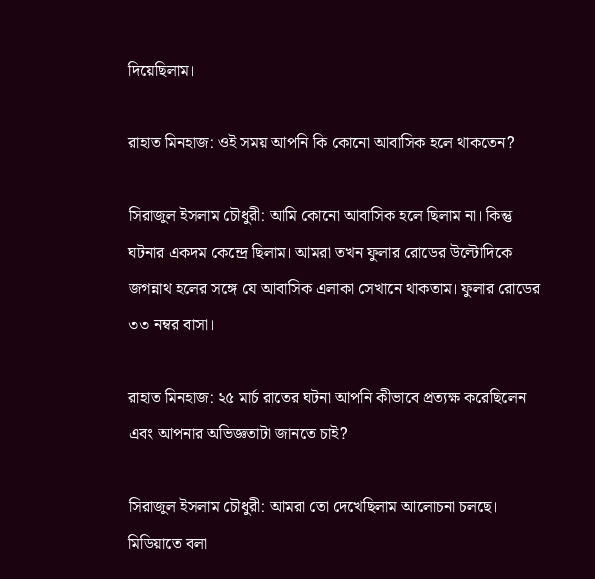দিয়েছিলাম।

রাহাত মিনহাজ: ওই সময় আপনি কি কোনো আবাসিক হলে থাকতেন?

সিরাজুল ইসলাম চৌধুরী: আমি কোনো আবাসিক হলে ছিলাম না। কিন্তু ঘটনার একদম কেন্দ্রে ছিলাম। আমরা তখন ফুলার রোডের উল্টোদিকে জগন্নাথ হলের সঙ্গে যে আবাসিক এলাকা সেখানে থাকতাম। ফুলার রোডের ৩৩ নম্বর বাসা।

রাহাত মিনহাজ: ২৫ মার্চ রাতের ঘটনা আপনি কীভাবে প্রত্যক্ষ করেছিলেন এবং আপনার অভিজ্ঞতাটা জানতে চাই?

সিরাজুল ইসলাম চৌধুরী: আমরা তো দেখেছিলাম আলোচনা চলছে। মিডিয়াতে বলা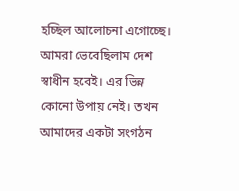হচ্ছিল আলোচনা এগোচ্ছে। আমরা ভেবেছিলাম দেশ স্বাধীন হবেই। এর ভিন্ন কোনো উপায় নেই। তখন আমাদের একটা সংগঠন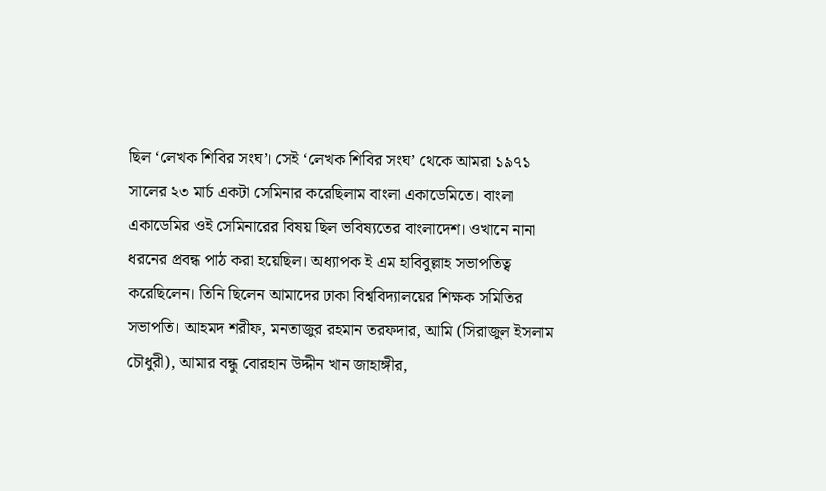ছিল ‘লেখক শিবির সংঘ’। সেই ‘লেখক শিবির সংঘ’ থেকে আমরা ১৯৭১ সালের ২৩ মার্চ একটা সেমিনার করেছিলাম বাংলা একাডেমিতে। বাংলা একাডেমির ওই সেমিনারের বিষয় ছিল ভবিষ্যতের বাংলাদেশ। ওখানে নানা ধরনের প্রবন্ধ পাঠ করা হয়েছিল। অধ্যাপক ই এম হাবিবুল্লাহ সভাপতিত্ব করেছিলেন। তিনি ছিলেন আমাদের ঢাকা বিশ্ববিদ্যালয়ের শিক্ষক সমিতির সভাপতি। আহমদ শরীফ, মনতাজুর রহমান তরফদার, আমি (সিরাজুল ইসলাম চৌধুরী), আমার বন্ধু বোরহান উদ্দীন খান জাহাঙ্গীর,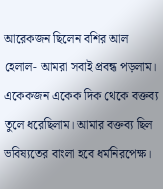আরেকজন ছিলেন বশির আল হেলাল- আমরা সবাই প্রবন্ধ পড়লাম। একেকজন একেক দিক থেকে বক্তব্য তুলে ধরেছিলাম। আমার বক্তব্য ছিল ভবিষ্যতের বাংলা হবে ধর্মনিরপেক্ষ।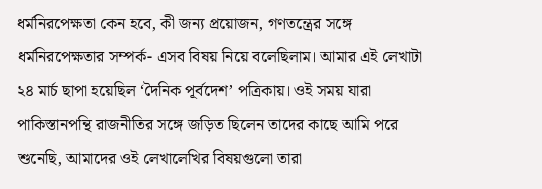ধর্মনিরপেক্ষতা কেন হবে, কী জন্য প্রয়োজন, গণতন্ত্রের সঙ্গে ধর্মনিরপেক্ষতার সম্পর্ক- এসব বিষয় নিয়ে বলেছিলাম। আমার এই লেখাটা ২৪ মার্চ ছাপা হয়েছিল ‘দৈনিক পূর্বদেশ’ পত্রিকায়। ওই সময় যারা পাকিস্তানপন্থি রাজনীতির সঙ্গে জড়িত ছিলেন তাদের কাছে আমি পরে শুনেছি, আমাদের ওই লেখালেখির বিষয়গুলো তারা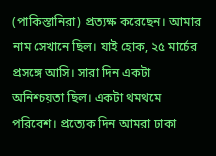(পাকিস্তানিরা) প্রত্যক্ষ করেছেন। আমার নাম সেখানে ছিল। যাই হোক, ২৫ মার্চের প্রসঙ্গে আসি। সারা দিন একটা অনিশ্চয়তা ছিল। একটা থমথমে পরিবেশ। প্রত্যেক দিন আমরা ঢাকা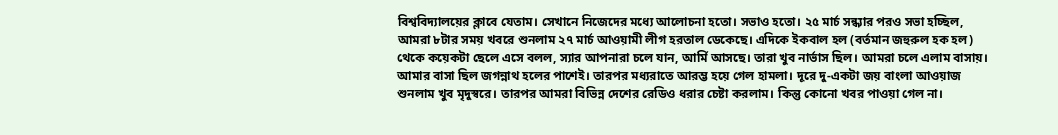বিশ্ববিদ্যালয়ের ক্লাবে যেতাম। সেখানে নিজেদের মধ্যে আলোচনা হতো। সভাও হতো। ২৫ মার্চ সন্ধ্যার পরও সভা হচ্ছিল, আমরা ৮টার সময় খবরে শুনলাম ২৭ মার্চ আওয়ামী লীগ হরতাল ডেকেছে। এদিকে ইকবাল হল (বর্তমান জহুরুল হক হল) থেকে কয়েকটা ছেলে এসে বলল, স্যার আপনারা চলে যান, আর্মি আসছে। তারা খুব নার্ভাস ছিল। আমরা চলে এলাম বাসায়। আমার বাসা ছিল জগন্নাথ হলের পাশেই। তারপর মধ্যরাতে আরম্ভ হয়ে গেল হামলা। দূরে দু-একটা জয় বাংলা আওয়াজ শুনলাম খুব মৃদুস্বরে। তারপর আমরা বিভিন্ন দেশের রেডিও ধরার চেষ্টা করলাম। কিন্তু কোনো খবর পাওয়া গেল না।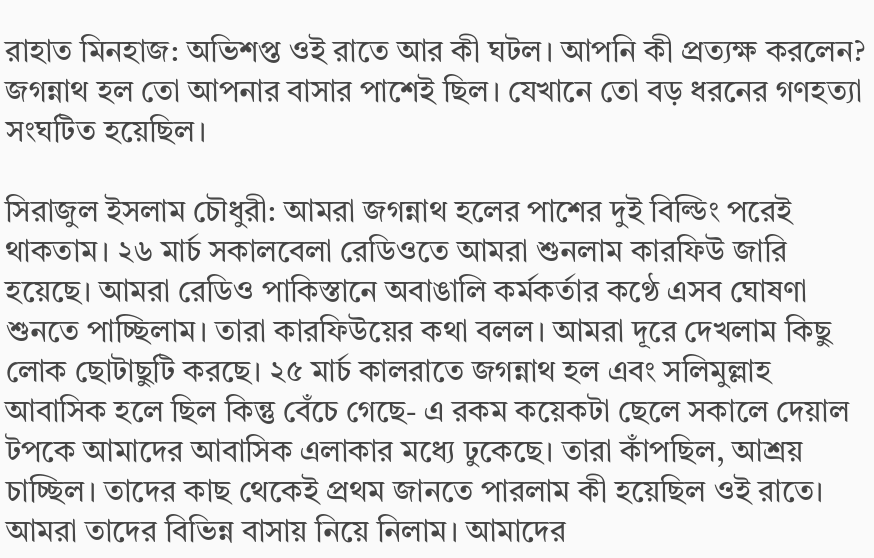রাহাত মিনহাজ: অভিশপ্ত ওই রাতে আর কী ঘটল। আপনি কী প্রত্যক্ষ করলেন? জগন্নাথ হল তো আপনার বাসার পাশেই ছিল। যেখানে তো বড় ধরনের গণহত্যা সংঘটিত হয়েছিল।

সিরাজুল ইসলাম চৌধুরী: আমরা জগন্নাথ হলের পাশের দুই বিল্ডিং পরেই থাকতাম। ২৬ মার্চ সকালবেলা রেডিওতে আমরা শুনলাম কারফিউ জারি হয়েছে। আমরা রেডিও পাকিস্তানে অবাঙালি কর্মকর্তার কণ্ঠে এসব ঘোষণা শুনতে পাচ্ছিলাম। তারা কারফিউয়ের কথা বলল। আমরা দূরে দেখলাম কিছু লোক ছোটাছুটি করছে। ২৫ মার্চ কালরাতে জগন্নাথ হল এবং সলিমুল্লাহ আবাসিক হলে ছিল কিন্তু বেঁচে গেছে- এ রকম কয়েকটা ছেলে সকালে দেয়াল টপকে আমাদের আবাসিক এলাকার মধ্যে ঢুকেছে। তারা কাঁপছিল, আশ্রয় চাচ্ছিল। তাদের কাছ থেকেই প্রথম জানতে পারলাম কী হয়েছিল ওই রাতে। আমরা তাদের বিভিন্ন বাসায় নিয়ে নিলাম। আমাদের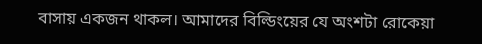বাসায় একজন থাকল। আমাদের বিল্ডিংয়ের যে অংশটা রোকেয়া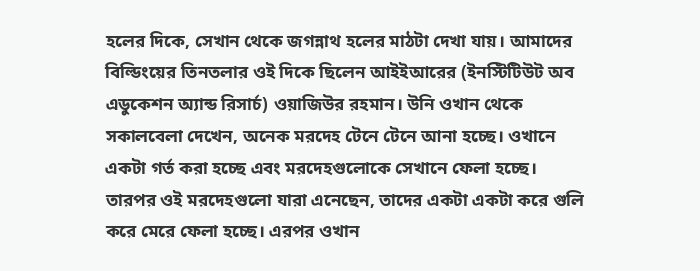হলের দিকে, সেখান থেকে জগন্নাথ হলের মাঠটা দেখা যায়। আমাদের বিল্ডিংয়ের তিনতলার ওই দিকে ছিলেন আইইআরের (ইনস্টিটিউট অব এডুকেশন অ্যান্ড রিসার্চ) ওয়াজিউর রহমান। উনি ওখান থেকে সকালবেলা দেখেন, অনেক মরদেহ টেনে টেনে আনা হচ্ছে। ওখানে একটা গর্ত করা হচ্ছে এবং মরদেহগুলোকে সেখানে ফেলা হচ্ছে। তারপর ওই মরদেহগুলো যারা এনেছেন, তাদের একটা একটা করে গুলি করে মেরে ফেলা হচ্ছে। এরপর ওখান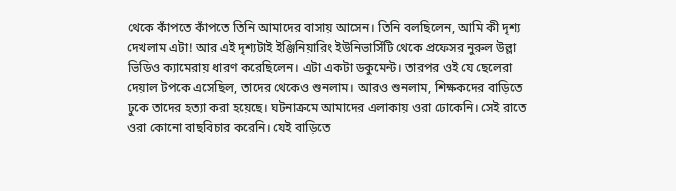থেকে কাঁপতে কাঁপতে তিনি আমাদের বাসায় আসেন। তিনি বলছিলেন, আমি কী দৃশ্য দেখলাম এটা! আর এই দৃশ্যটাই ইঞ্জিনিয়ারিং ইউনিভার্সিটি থেকে প্রফেসর নুরুল উল্লা ভিডিও ক্যামেরায় ধারণ করেছিলেন। এটা একটা ডকুমেন্ট। তারপর ওই যে ছেলেরা দেয়াল টপকে এসেছিল, তাদের থেকেও শুনলাম। আরও শুনলাম, শিক্ষকদের বাড়িতে ঢুকে তাদের হত্যা করা হয়েছে। ঘটনাক্রমে আমাদের এলাকায় ওরা ঢোকেনি। সেই রাতে ওরা কোনো বাছবিচার করেনি। যেই বাড়িতে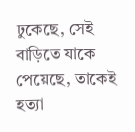ঢুকেছে, সেই বাড়িতে যাকে পেয়েছে, তাকেই হত্যা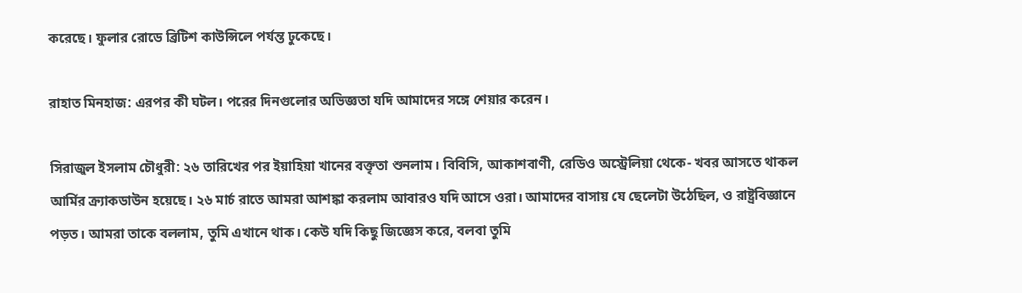করেছে। ফুলার রোডে ব্রিটিশ কাউন্সিলে পর্যন্ত ঢুকেছে।

রাহাত মিনহাজ: এরপর কী ঘটল। পরের দিনগুলোর অভিজ্ঞতা যদি আমাদের সঙ্গে শেয়ার করেন।

সিরাজুল ইসলাম চৌধুরী: ২৬ তারিখের পর ইয়াহিয়া খানের বক্তৃতা শুনলাম। বিবিসি, আকাশবাণী, রেডিও অস্ট্রেলিয়া থেকে- খবর আসতে থাকল আর্মির ক্র্যাকডাউন হয়েছে। ২৬ মার্চ রাতে আমরা আশঙ্কা করলাম আবারও যদি আসে ওরা। আমাদের বাসায় যে ছেলেটা উঠেছিল, ও রাষ্ট্রবিজ্ঞানে পড়ত। আমরা তাকে বললাম, তুমি এখানে থাক। কেউ যদি কিছু জিজ্ঞেস করে, বলবা তুমি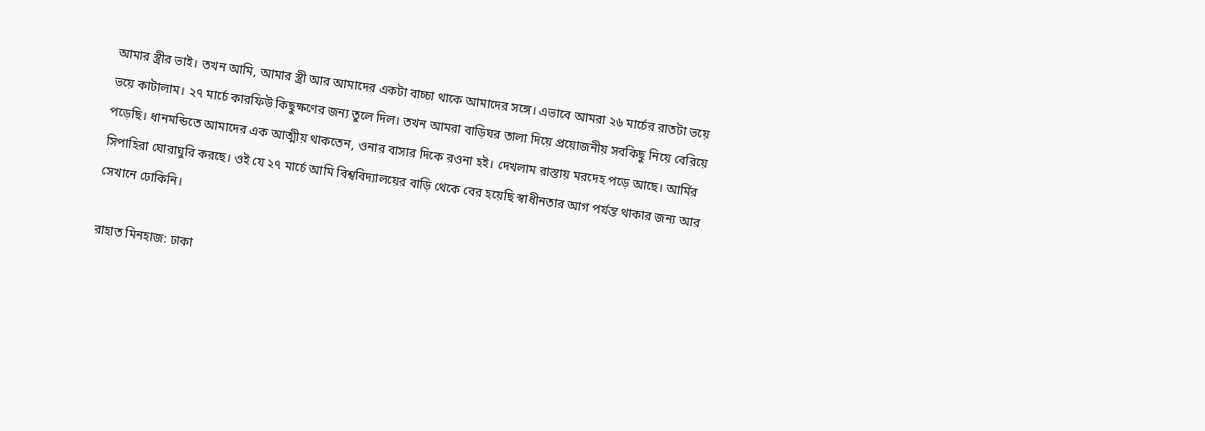আমার স্ত্রীর ভাই। তখন আমি, আমার স্ত্রী আর আমাদের একটা বাচ্চা থাকে আমাদের সঙ্গে। এভাবে আমরা ২৬ মার্চের রাতটা ভয়ে ভয়ে কাটালাম। ২৭ মার্চে কারফিউ কিছুক্ষণের জন্য তুলে দিল। তখন আমরা বাড়িঘর তালা দিয়ে প্রয়োজনীয় সবকিছু নিয়ে বেরিয়ে পড়েছি। ধানমন্ডিতে আমাদের এক আত্মীয় থাকতেন, ওনার বাসার দিকে রওনা হই। দেখলাম রাস্তায় মরদেহ পড়ে আছে। আর্মির সিপাহিরা ঘোরাঘুরি করছে। ওই যে ২৭ মার্চে আমি বিশ্ববিদ্যালয়ের বাড়ি থেকে বের হয়েছি স্বাধীনতার আগ পর্যন্ত থাকার জন্য আর সেখানে ঢোকিনি।

রাহাত মিনহাজ: ঢাকা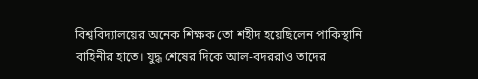বিশ্ববিদ্যালয়ের অনেক শিক্ষক তো শহীদ হয়েছিলেন পাকিস্থানি বাহিনীর হাতে। যুদ্ধ শেষের দিকে আল-বদররাও তাদের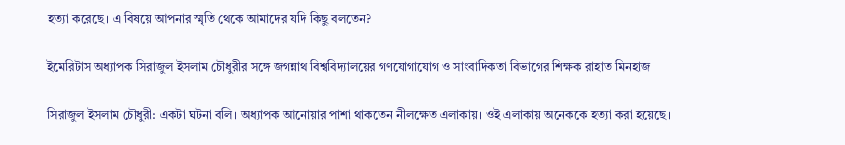হত্যা করেছে। এ বিষয়ে আপনার স্মৃতি থেকে আমাদের যদি কিছু বলতেন?

ইমেরিটাস অধ্যাপক সিরাজুল ইসলাম চৌধুরীর সঙ্গে জগন্নাথ বিশ্ববিদ্যালয়ের গণযোগাযোগ ও সাংবাদিকতা বিভাগের শিক্ষক রাহাত মিনহাজ

সিরাজুল ইসলাম চৌধুরী: একটা ঘটনা বলি। অধ্যাপক আনোয়ার পাশা থাকতেন নীলক্ষেত এলাকায়। ওই এলাকায় অনেককে হত্যা করা হয়েছে।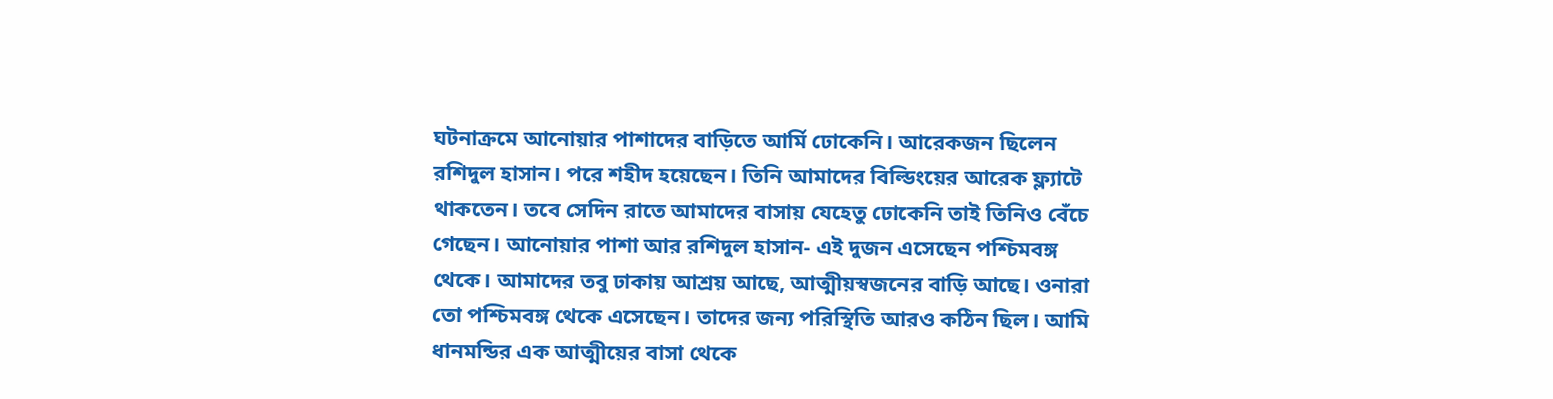ঘটনাক্রমে আনোয়ার পাশাদের বাড়িতে আর্মি ঢোকেনি। আরেকজন ছিলেন রশিদুল হাসান। পরে শহীদ হয়েছেন। তিনি আমাদের বিল্ডিংয়ের আরেক ফ্ল্যাটে থাকতেন। তবে সেদিন রাতে আমাদের বাসায় যেহেতু ঢোকেনি তাই তিনিও বেঁচে গেছেন। আনোয়ার পাশা আর রশিদুল হাসান- এই দুজন এসেছেন পশ্চিমবঙ্গ থেকে। আমাদের তবু ঢাকায় আশ্রয় আছে, আত্মীয়স্বজনের বাড়ি আছে। ওনারা তো পশ্চিমবঙ্গ থেকে এসেছেন। তাদের জন্য পরিস্থিতি আরও কঠিন ছিল। আমি ধানমন্ডির এক আত্মীয়ের বাসা থেকে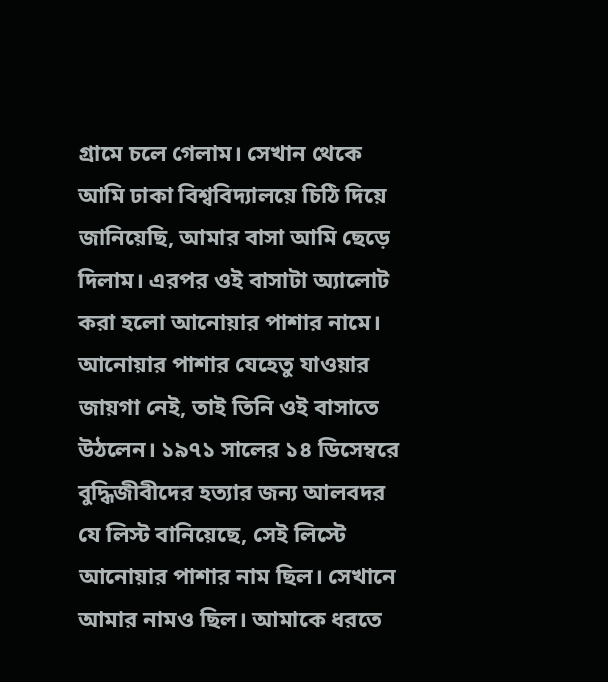গ্রামে চলে গেলাম। সেখান থেকে আমি ঢাকা বিশ্ববিদ্যালয়ে চিঠি দিয়ে জানিয়েছি, আমার বাসা আমি ছেড়ে দিলাম। এরপর ওই বাসাটা অ্যালোট করা হলো আনোয়ার পাশার নামে। আনোয়ার পাশার যেহেতু যাওয়ার জায়গা নেই, তাই তিনি ওই বাসাতে উঠলেন। ১৯৭১ সালের ১৪ ডিসেম্বরে বুদ্ধিজীবীদের হত্যার জন্য আলবদর যে লিস্ট বানিয়েছে, সেই লিস্টে আনোয়ার পাশার নাম ছিল। সেখানে আমার নামও ছিল। আমাকে ধরতে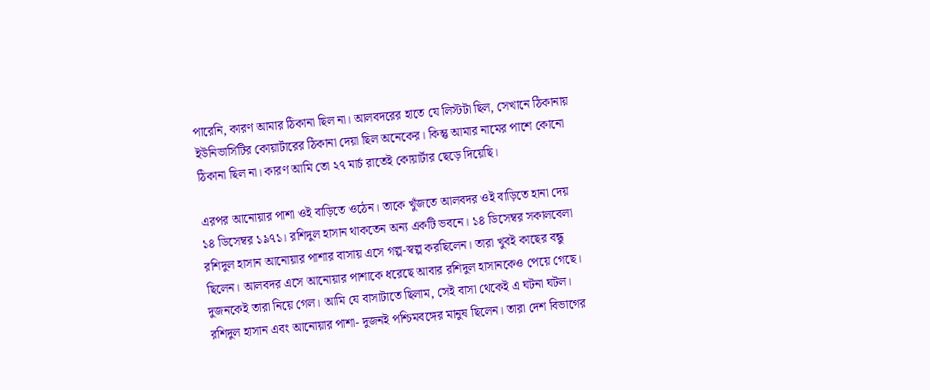পারেনি, কারণ আমার ঠিকানা ছিল না। আলবদরের হাতে যে লিস্টটা ছিল, সেখানে ঠিকানায় ইউনিভার্সিটির কোয়ার্টারের ঠিকানা দেয়া ছিল অনেকের। কিন্তু আমার নামের পাশে কোনো ঠিকানা ছিল না। কারণ আমি তো ২৭ মার্চ রাতেই কোয়ার্টার ছেড়ে দিয়েছি।

এরপর আনোয়ার পাশা ওই বাড়িতে ওঠেন। তাকে খুঁজতে আলবদর ওই বাড়িতে হানা দেয় ১৪ ডিসেম্বর ১৯৭১। রশিদুল হাসান থাকতেন অন্য একটি ভবনে। ১৪ ডিসেম্বর সকালবেলা রশিদুল হাসান আনোয়ার পাশার বাসায় এসে গল্প-স্বল্প করছিলেন। তারা খুবই কাছের বন্ধু ছিলেন। আলবদর এসে আনোয়ার পাশাকে ধরেছে আবার রশিদুল হাসানকেও পেয়ে গেছে। দুজনকেই তারা নিয়ে গেল। আমি যে বাসাটাতে ছিলাম, সেই বাসা থেকেই এ ঘটনা ঘটল। রশিদুল হাসান এবং আনোয়ার পাশা- দুজনই পশ্চিমবঙ্গের মানুষ ছিলেন। তারা দেশ বিভাগের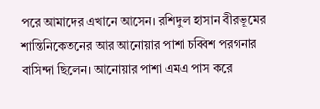পরে আমাদের এখানে আসেন। রশিদুল হাসান বীরভূমের শান্তিনিকেতনের আর আনোয়ার পাশা চব্বিশ পরগনার বাসিন্দা ছিলেন। আনোয়ার পাশা এমএ পাস করে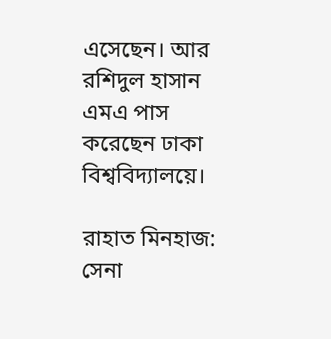এসেছেন। আর রশিদুল হাসান এমএ পাস করেছেন ঢাকা বিশ্ববিদ্যালয়ে।

রাহাত মিনহাজ: সেনা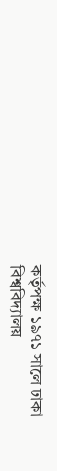কর্তৃপক্ষ ১৯৭১ সালে ঢাকা বিশ্ববিদ্যালয়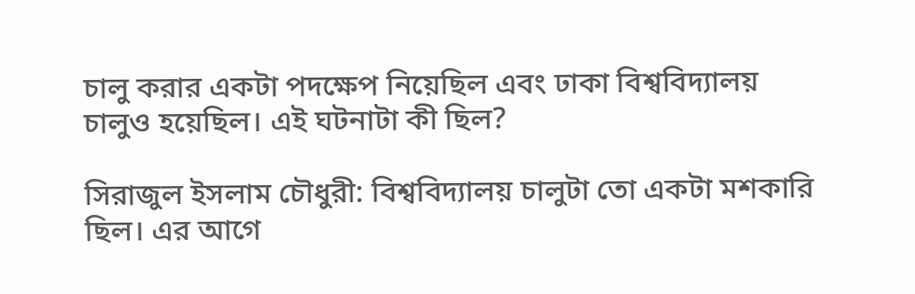চালু করার একটা পদক্ষেপ নিয়েছিল এবং ঢাকা বিশ্ববিদ্যালয় চালুও হয়েছিল। এই ঘটনাটা কী ছিল?

সিরাজুল ইসলাম চৌধুরী: বিশ্ববিদ্যালয় চালুটা তো একটা মশকারি ছিল। এর আগে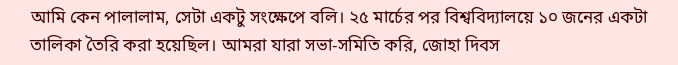আমি কেন পালালাম, সেটা একটু সংক্ষেপে বলি। ২৫ মার্চের পর বিশ্ববিদ্যালয়ে ১০ জনের একটা তালিকা তৈরি করা হয়েছিল। আমরা যারা সভা-সমিতি করি, জোহা দিবস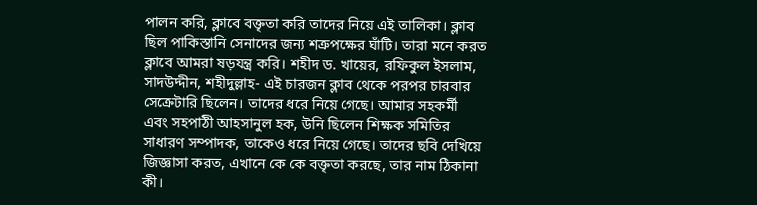পালন করি, ক্লাবে বক্তৃতা করি তাদের নিয়ে এই তালিকা। ক্লাব ছিল পাকিস্তানি সেনাদের জন্য শত্রুপক্ষের ঘাঁটি। তারা মনে করত ক্লাবে আমরা ষড়যন্ত্র করি। শহীদ ড. খায়ের, রফিকুল ইসলাম, সাদউদ্দীন, শহীদুল্লাহ- এই চারজন ক্লাব থেকে পরপর চারবার সেক্রেটারি ছিলেন। তাদের ধরে নিয়ে গেছে। আমার সহকর্মী এবং সহপাঠী আহসানুল হক, উনি ছিলেন শিক্ষক সমিতির সাধারণ সম্পাদক, তাকেও ধরে নিয়ে গেছে। তাদের ছবি দেখিয়ে জিজ্ঞাসা করত, এখানে কে কে বক্তৃতা করছে, তার নাম ঠিকানা কী।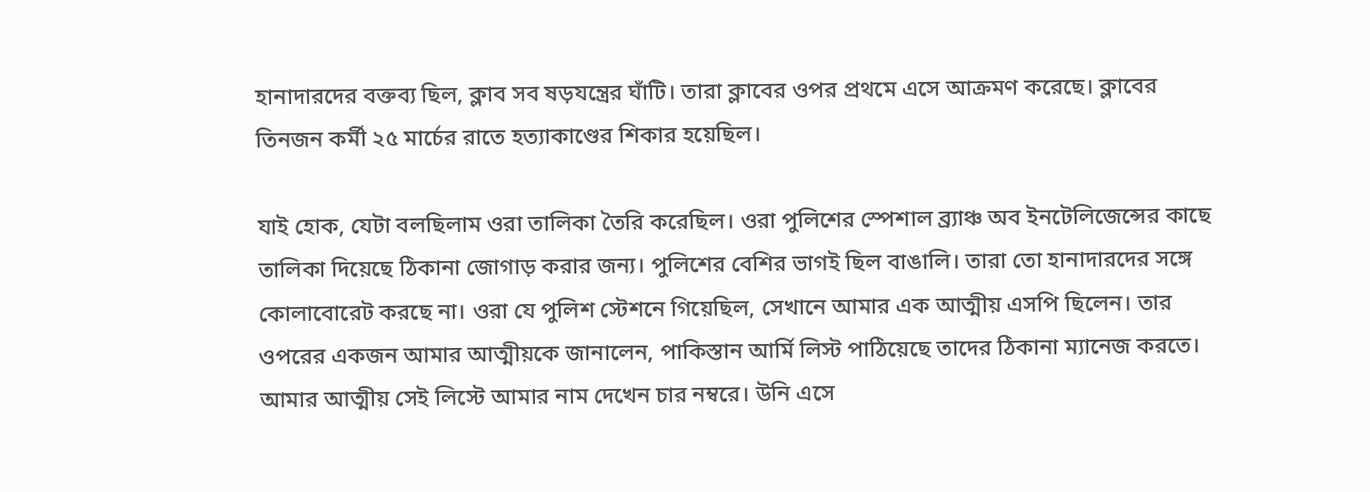হানাদারদের বক্তব্য ছিল, ক্লাব সব ষড়যন্ত্রের ঘাঁটি। তারা ক্লাবের ওপর প্রথমে এসে আক্রমণ করেছে। ক্লাবের তিনজন কর্মী ২৫ মার্চের রাতে হত্যাকাণ্ডের শিকার হয়েছিল।

যাই হোক, যেটা বলছিলাম ওরা তালিকা তৈরি করেছিল। ওরা পুলিশের স্পেশাল ব্র্যাঞ্চ অব ইনটেলিজেন্সের কাছে তালিকা দিয়েছে ঠিকানা জোগাড় করার জন্য। পুলিশের বেশির ভাগই ছিল বাঙালি। তারা তো হানাদারদের সঙ্গে কোলাবোরেট করছে না। ওরা যে পুলিশ স্টেশনে গিয়েছিল, সেখানে আমার এক আত্মীয় এসপি ছিলেন। তার ওপরের একজন আমার আত্মীয়কে জানালেন, পাকিস্তান আর্মি লিস্ট পাঠিয়েছে তাদের ঠিকানা ম্যানেজ করতে। আমার আত্মীয় সেই লিস্টে আমার নাম দেখেন চার নম্বরে। উনি এসে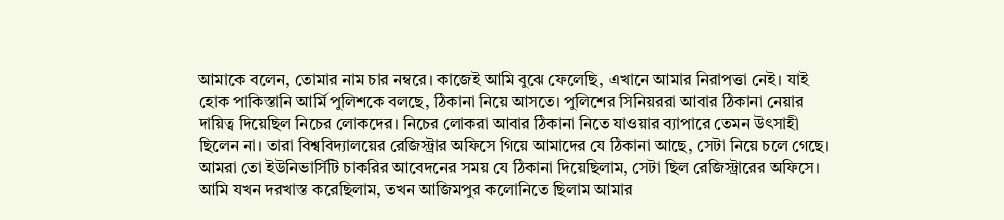আমাকে বলেন, তোমার নাম চার নম্বরে। কাজেই আমি বুঝে ফেলেছি, এখানে আমার নিরাপত্তা নেই। যাই হোক পাকিস্তানি আর্মি পুলিশকে বলছে, ঠিকানা নিয়ে আসতে। পুলিশের সিনিয়ররা আবার ঠিকানা নেয়ার দায়িত্ব দিয়েছিল নিচের লোকদের। নিচের লোকরা আবার ঠিকানা নিতে যাওয়ার ব্যাপারে তেমন উৎসাহী ছিলেন না। তারা বিশ্ববিদ্যালয়ের রেজিস্ট্রার অফিসে গিয়ে আমাদের যে ঠিকানা আছে, সেটা নিয়ে চলে গেছে। আমরা তো ইউনিভার্সিটি চাকরির আবেদনের সময় যে ঠিকানা দিয়েছিলাম, সেটা ছিল রেজিস্ট্রারের অফিসে। আমি যখন দরখাস্ত করেছিলাম, তখন আজিমপুর কলোনিতে ছিলাম আমার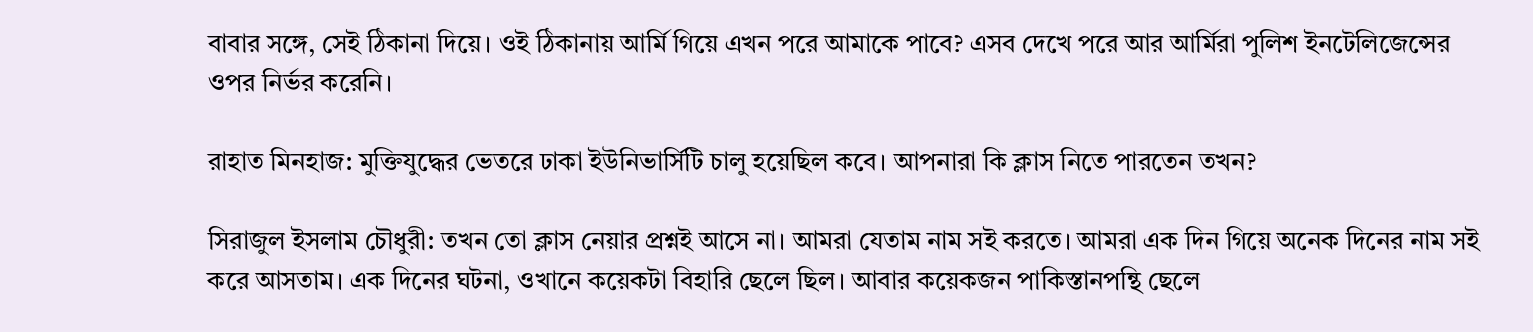বাবার সঙ্গে, সেই ঠিকানা দিয়ে। ওই ঠিকানায় আর্মি গিয়ে এখন পরে আমাকে পাবে? এসব দেখে পরে আর আর্মিরা পুলিশ ইনটেলিজেন্সের ওপর নির্ভর করেনি।

রাহাত মিনহাজ: মুক্তিযুদ্ধের ভেতরে ঢাকা ইউনিভার্সিটি চালু হয়েছিল কবে। আপনারা কি ক্লাস নিতে পারতেন তখন?

সিরাজুল ইসলাম চৌধুরী: তখন তো ক্লাস নেয়ার প্রশ্নই আসে না। আমরা যেতাম নাম সই করতে। আমরা এক দিন গিয়ে অনেক দিনের নাম সই করে আসতাম। এক দিনের ঘটনা, ওখানে কয়েকটা বিহারি ছেলে ছিল। আবার কয়েকজন পাকিস্তানপন্থি ছেলে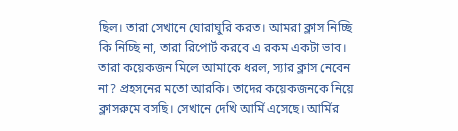ছিল। তারা সেখানে ঘোরাঘুরি করত। আমরা ক্লাস নিচ্ছি কি নিচ্ছি না, তারা রিপোর্ট করবে এ রকম একটা ভাব। তারা কয়েকজন মিলে আমাকে ধরল, স্যার ক্লাস নেবেন না? প্রহসনের মতো আরকি। তাদের কয়েকজনকে নিয়ে ক্লাসরুমে বসছি। সেখানে দেখি আর্মি এসেছে। আর্মির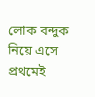লোক বন্দুক নিয়ে এসে প্রথমেই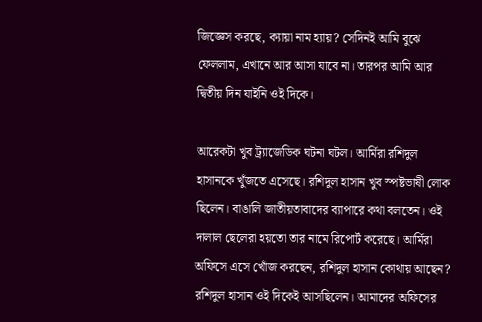জিজ্ঞেস করছে, ক্যায়া নাম হ্যায়? সেদিনই আমি বুঝে ফেললাম, এখানে আর আসা যাবে না। তারপর আমি আর দ্বিতীয় দিন যাইনি ওই দিকে।

আরেকটা খুব ট্র্যাজেডিক ঘটনা ঘটল। আর্মিরা রশিদুল হাসানকে খুঁজতে এসেছে। রশিদুল হাসান খুব স্পষ্টভাষী লোক ছিলেন। বাঙালি জাতীয়তাবাদের ব্যাপারে কথা বলতেন। ওই দালাল ছেলেরা হয়তো তার নামে রিপোর্ট করেছে। আর্মিরা অফিসে এসে খোঁজ করছেন, রশিদুল হাসান কোথায় আছেন? রশিদুল হাসান ওই দিকেই আসছিলেন। আমাদের অফিসের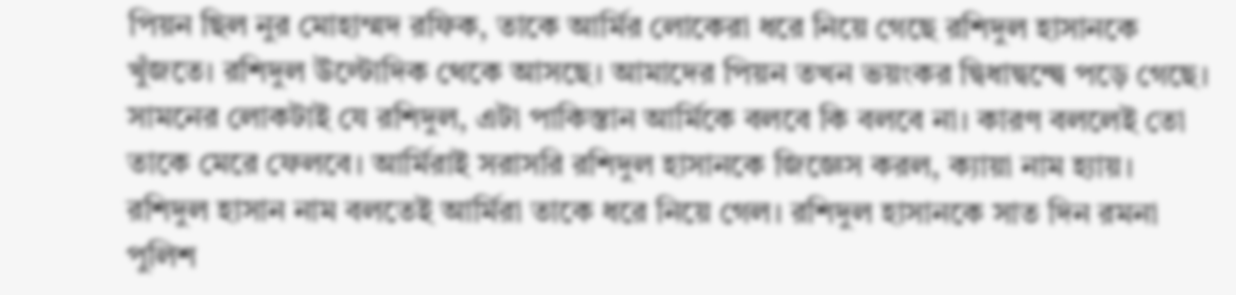পিয়ন ছিল নুর মোহাম্মদ রফিক, তাকে আর্মির লোকেরা ধরে নিয়ে গেছে রশিদুল হাসানকে খুঁজতে। রশিদুল উল্টোদিক থেকে আসছে। আমাদের পিয়ন তখন ভয়ংকর দ্বিধাদ্বন্দ্বে পড়ে গেছে। সামনের লোকটাই যে রশিদুল, এটা পাকিস্তান আর্মিকে বলবে কি বলবে না। কারণ বললেই তো তাকে মেরে ফেলবে। আর্মিরাই সরাসরি রশিদুল হাসানকে জিজ্ঞেস করল, ক্যায়া নাম হ্যায়। রশিদুল হাসান নাম বলতেই আর্মিরা তাকে ধরে নিয়ে গেল। রশিদুল হাসানকে সাত দিন রমনা পুলিশ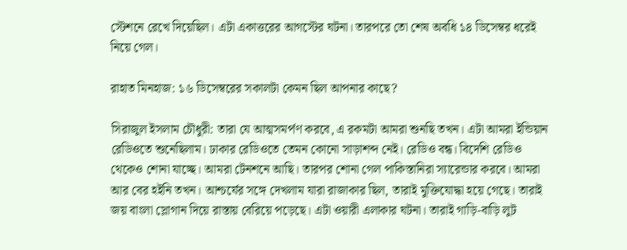স্টেশনে রেখে দিয়েছিল। এটা একাত্তরের আগস্টের ঘটনা। তারপরে তো শেষ অবধি ১৪ ডিসেম্বর ধরেই নিয়ে গেল।

রাহাত মিনহাজ: ১৬ ডিসেম্বরের সকালটা কেমন ছিল আপনার কাছে?

সিরাজুল ইসলাম চৌধুরী: তারা যে আত্মসমর্পণ করবে, এ রকমটা আমরা শুনছি তখন। এটা আমরা ইন্ডিয়ান রেডিওতে শুনেছিলাম। ঢাকার রেডিওতে তেমন কোনো সাড়াশব্দ নেই। রেডিও বন্ধ। বিদেশি রেডিও থেকেও শোনা যাচ্ছে। আমরা টেনশনে আছি। তারপর শোনা গেল পাকিস্তানিরা স্যারেন্ডার করবে। আমরা আর বের হইনি তখন। আশ্চর্যের সঙ্গে দেখলাম যারা রাজাকার ছিল, তারাই মুক্তিযোদ্ধা হয়ে গেছে। তারাই জয় বাংলা স্লোগান দিয়ে রাস্তায় বেরিয়ে পড়েছে। এটা ওয়ারী এলাকার ঘটনা। তারাই গাড়ি-বাড়ি লুট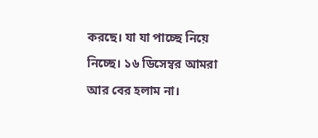করছে। যা যা পাচ্ছে নিয়ে নিচ্ছে। ১৬ ডিসেম্বর আমরা আর বের হলাম না।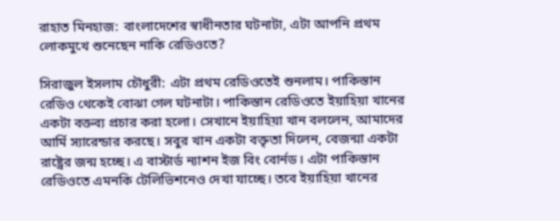রাহাত মিনহাজ: বাংলাদেশের স্বাধীনতার ঘটনাটা, এটা আপনি প্রথম লোকমুখে শুনেছেন নাকি রেডিওতে?

সিরাজুল ইসলাম চৌধুরী: এটা প্রথম রেডিওতেই শুনলাম। পাকিস্তান রেডিও থেকেই বোঝা গেল ঘটনাটা। পাকিস্তান রেডিওতে ইয়াহিয়া খানের একটা বক্তব্য প্রচার করা হলো। সেখানে ইয়াহিয়া খান বললেন, আমাদের আর্মি স্যারেন্ডার করছে। সবুর খান একটা বক্তৃতা দিলেন, বেজন্মা একটা রাষ্ট্রের জন্ম হচ্ছে। এ বাস্টার্ড ন্যাশন ইজ বিং বোর্নড। এটা পাকিস্তান রেডিওতে এমনকি টেলিভিশনেও দেখা যাচ্ছে। তবে ইয়াহিয়া খানের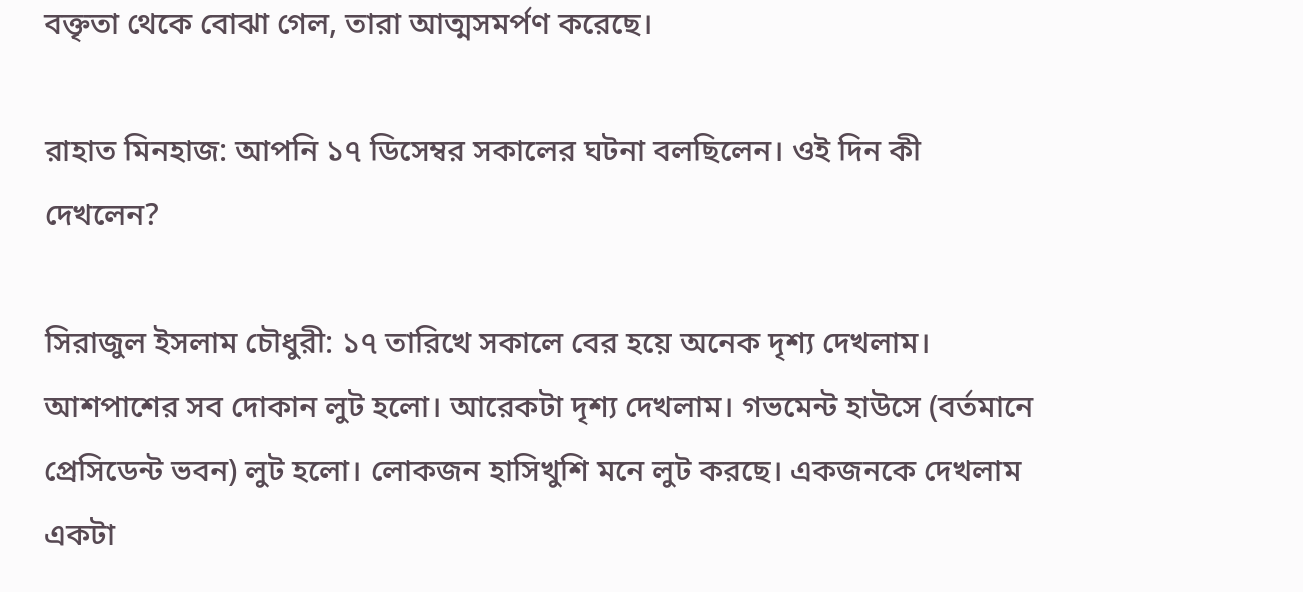বক্তৃতা থেকে বোঝা গেল, তারা আত্মসমর্পণ করেছে।

রাহাত মিনহাজ: আপনি ১৭ ডিসেম্বর সকালের ঘটনা বলছিলেন। ওই দিন কী দেখলেন?

সিরাজুল ইসলাম চৌধুরী: ১৭ তারিখে সকালে বের হয়ে অনেক দৃশ্য দেখলাম। আশপাশের সব দোকান লুট হলো। আরেকটা দৃশ্য দেখলাম। গভমেন্ট হাউসে (বর্তমানে প্রেসিডেন্ট ভবন) লুট হলো। লোকজন হাসিখুশি মনে লুট করছে। একজনকে দেখলাম একটা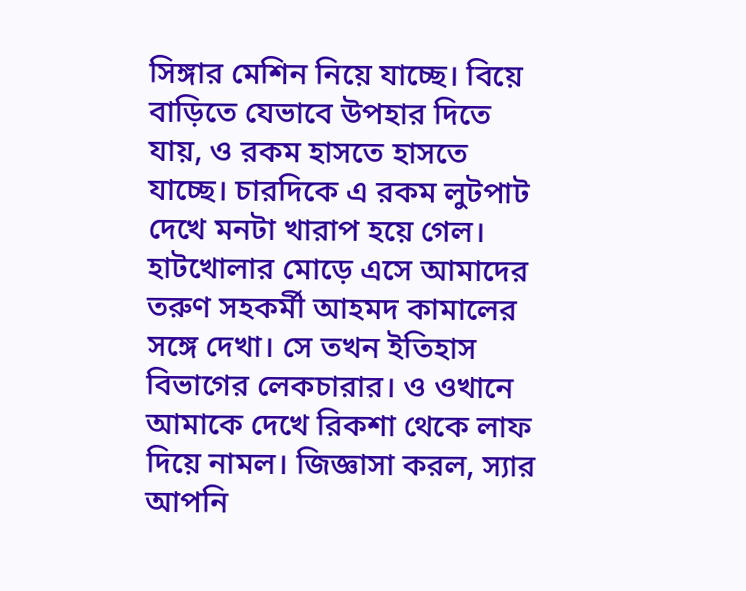সিঙ্গার মেশিন নিয়ে যাচ্ছে। বিয়ে বাড়িতে যেভাবে উপহার দিতে যায়, ও রকম হাসতে হাসতে যাচ্ছে। চারদিকে এ রকম লুটপাট দেখে মনটা খারাপ হয়ে গেল। হাটখোলার মোড়ে এসে আমাদের তরুণ সহকর্মী আহমদ কামালের সঙ্গে দেখা। সে তখন ইতিহাস বিভাগের লেকচারার। ও ওখানে আমাকে দেখে রিকশা থেকে লাফ দিয়ে নামল। জিজ্ঞাসা করল, স্যার আপনি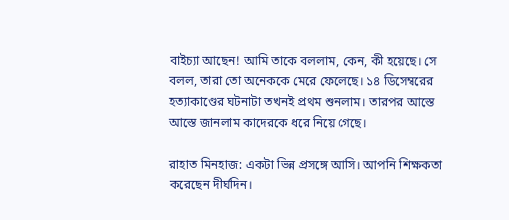বাইচ্যা আছেন! আমি তাকে বললাম, কেন, কী হয়েছে। সে বলল, তারা তো অনেককে মেরে ফেলেছে। ১৪ ডিসেম্বরের হত্যাকাণ্ডের ঘটনাটা তখনই প্রথম শুনলাম। তারপর আস্তে আস্তে জানলাম কাদেরকে ধরে নিয়ে গেছে।

রাহাত মিনহাজ: একটা ভিন্ন প্রসঙ্গে আসি। আপনি শিক্ষকতা করেছেন দীর্ঘদিন।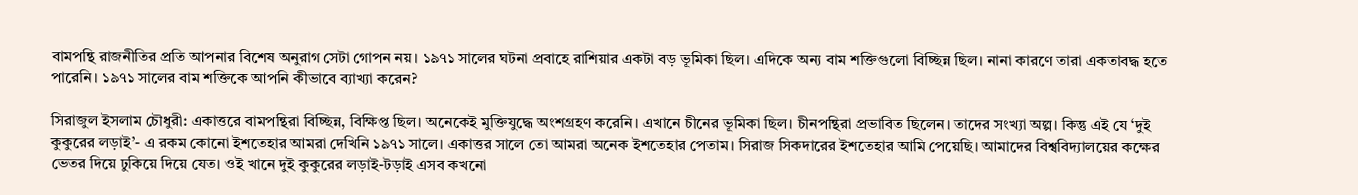বামপন্থি রাজনীতির প্রতি আপনার বিশেষ অনুরাগ সেটা গোপন নয়। ১৯৭১ সালের ঘটনা প্রবাহে রাশিয়ার একটা বড় ভূমিকা ছিল। এদিকে অন্য বাম শক্তিগুলো বিচ্ছিন্ন ছিল। নানা কারণে তারা একতাবদ্ধ হতে পারেনি। ১৯৭১ সালের বাম শক্তিকে আপনি কীভাবে ব্যাখ্যা করেন?

সিরাজুল ইসলাম চৌধুরী: একাত্তরে বামপন্থিরা বিচ্ছিন্ন, বিক্ষিপ্ত ছিল। অনেকেই মুক্তিযুদ্ধে অংশগ্রহণ করেনি। এখানে চীনের ভূমিকা ছিল। চীনপন্থিরা প্রভাবিত ছিলেন। তাদের সংখ্যা অল্প। কিন্তু এই যে ‘দুই কুকুরের লড়াই’- এ রকম কোনো ইশতেহার আমরা দেখিনি ১৯৭১ সালে। একাত্তর সালে তো আমরা অনেক ইশতেহার পেতাম। সিরাজ সিকদারের ইশতেহার আমি পেয়েছি। আমাদের বিশ্ববিদ্যালয়ের কক্ষের ভেতর দিয়ে ঢুকিয়ে দিয়ে যেত। ওই খানে দুই কুকুরের লড়াই-টড়াই এসব কখনো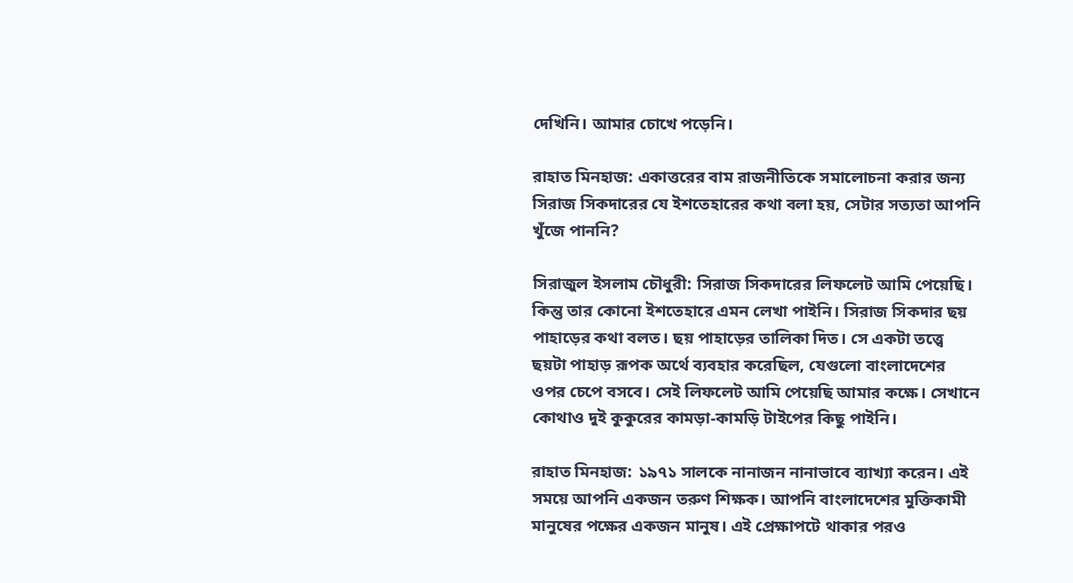দেখিনি। আমার চোখে পড়েনি।

রাহাত মিনহাজ: একাত্তরের বাম রাজনীতিকে সমালোচনা করার জন্য সিরাজ সিকদারের যে ইশতেহারের কথা বলা হয়, সেটার সত্যতা আপনি খুঁজে পাননি?

সিরাজুল ইসলাম চৌধুরী: সিরাজ সিকদারের লিফলেট আমি পেয়েছি। কিন্তু তার কোনো ইশতেহারে এমন লেখা পাইনি। সিরাজ সিকদার ছয় পাহাড়ের কথা বলত। ছয় পাহাড়ের তালিকা দিত। সে একটা তত্ত্বে ছয়টা পাহাড় রূপক অর্থে ব্যবহার করেছিল, যেগুলো বাংলাদেশের ওপর চেপে বসবে। সেই লিফলেট আমি পেয়েছি আমার কক্ষে। সেখানে কোথাও দুই কুকুরের কামড়া-কামড়ি টাইপের কিছু পাইনি।

রাহাত মিনহাজ: ১৯৭১ সালকে নানাজন নানাভাবে ব্যাখ্যা করেন। এই সময়ে আপনি একজন তরুণ শিক্ষক। আপনি বাংলাদেশের মুক্তিকামী মানুষের পক্ষের একজন মানুষ। এই প্রেক্ষাপটে থাকার পরও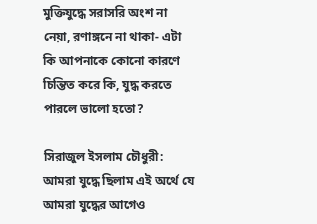মুক্তিযুদ্ধে সরাসরি অংশ না নেয়া, রণাঙ্গনে না থাকা- এটা কি আপনাকে কোনো কারণে চিন্তিত করে কি, যুদ্ধ করতে পারলে ভালো হতো?

সিরাজুল ইসলাম চৌধুরী: আমরা যুদ্ধে ছিলাম এই অর্থে যে আমরা যুদ্ধের আগেও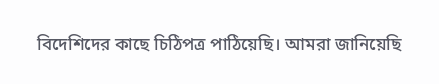বিদেশিদের কাছে চিঠিপত্র পাঠিয়েছি। আমরা জানিয়েছি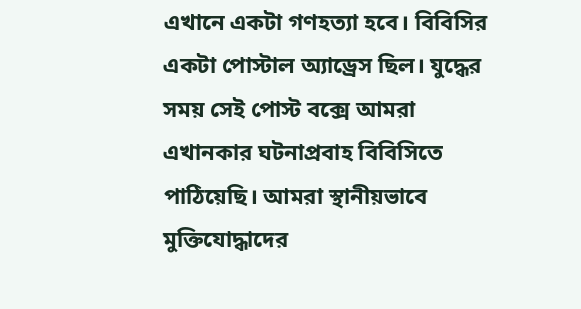এখানে একটা গণহত্যা হবে। বিবিসির একটা পোস্টাল অ্যাড্রেস ছিল। যুদ্ধের সময় সেই পোস্ট বক্সে আমরা এখানকার ঘটনাপ্রবাহ বিবিসিতে পাঠিয়েছি। আমরা স্থানীয়ভাবে মুক্তিযোদ্ধাদের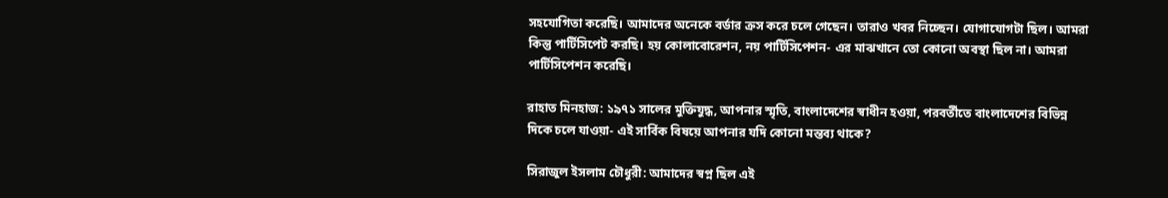সহযোগিতা করেছি। আমাদের অনেকে বর্ডার ক্রস করে চলে গেছেন। তারাও খবর নিচ্ছেন। যোগাযোগটা ছিল। আমরা কিন্তু পার্টিসিপেট করছি। হয় কোলাবোরেশন, নয় পার্টিসিপেশন- এর মাঝখানে তো কোনো অবস্থা ছিল না। আমরা পার্টিসিপেশন করেছি।

রাহাত মিনহাজ: ১৯৭১ সালের মুক্তিযুদ্ধ, আপনার স্মৃতি, বাংলাদেশের স্বাধীন হওয়া, পরবর্তীতে বাংলাদেশের বিভিন্ন দিকে চলে যাওয়া- এই সার্বিক বিষয়ে আপনার যদি কোনো মন্তব্য থাকে?

সিরাজুল ইসলাম চৌধুরী: আমাদের স্বপ্ন ছিল এই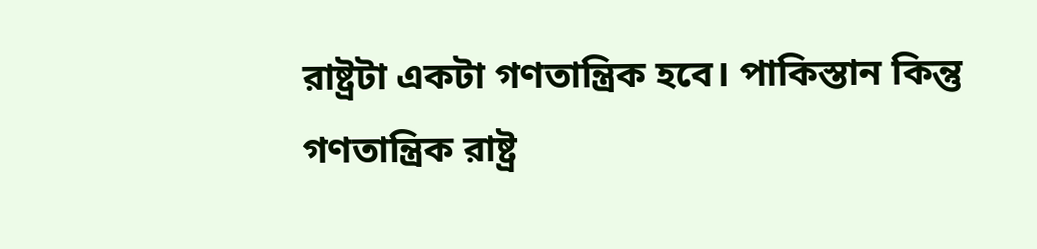রাষ্ট্রটা একটা গণতান্ত্রিক হবে। পাকিস্তান কিন্তু গণতান্ত্রিক রাষ্ট্র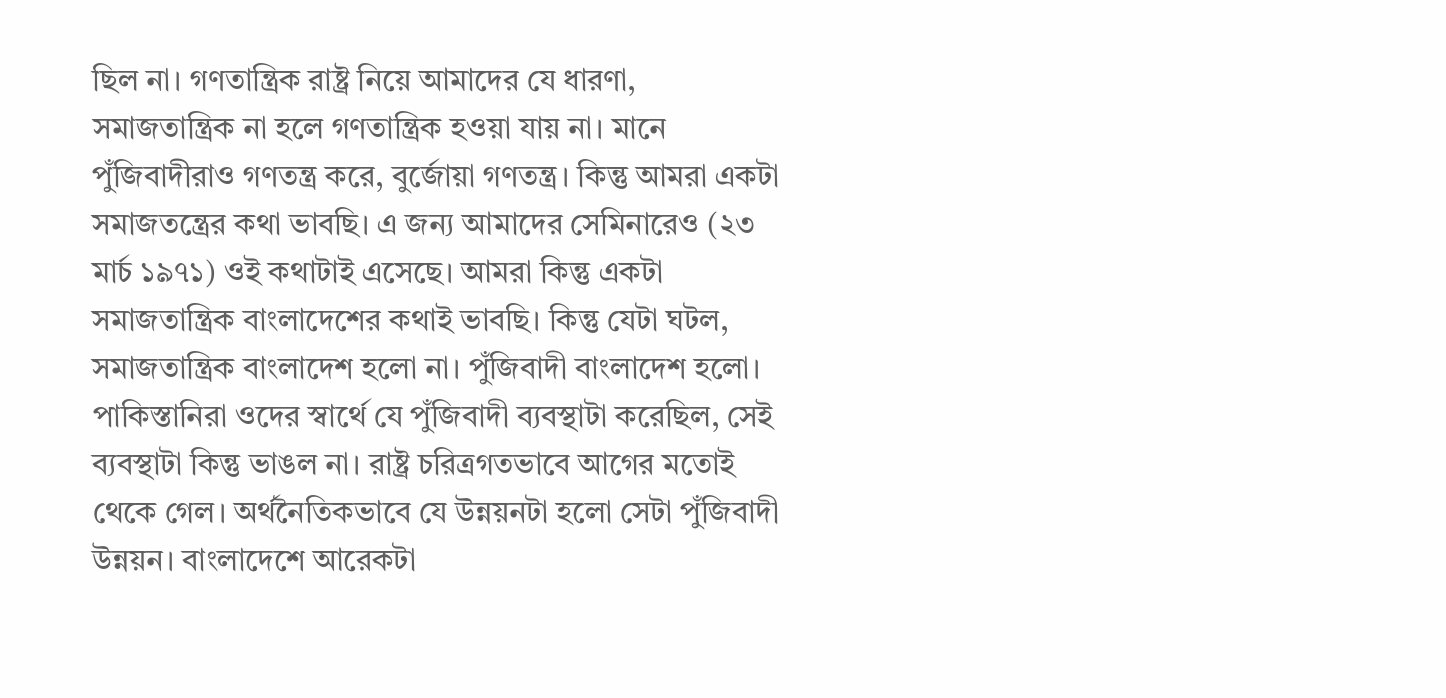ছিল না। গণতান্ত্রিক রাষ্ট্র নিয়ে আমাদের যে ধারণা, সমাজতান্ত্রিক না হলে গণতান্ত্রিক হওয়া যায় না। মানে পুঁজিবাদীরাও গণতন্ত্র করে, বুর্জোয়া গণতন্ত্র। কিন্তু আমরা একটা সমাজতন্ত্রের কথা ভাবছি। এ জন্য আমাদের সেমিনারেও (২৩ মার্চ ১৯৭১) ওই কথাটাই এসেছে। আমরা কিন্তু একটা সমাজতান্ত্রিক বাংলাদেশের কথাই ভাবছি। কিন্তু যেটা ঘটল, সমাজতান্ত্রিক বাংলাদেশ হলো না। পুঁজিবাদী বাংলাদেশ হলো। পাকিস্তানিরা ওদের স্বার্থে যে পুঁজিবাদী ব্যবস্থাটা করেছিল, সেই ব্যবস্থাটা কিন্তু ভাঙল না। রাষ্ট্র চরিত্রগতভাবে আগের মতোই থেকে গেল। অর্থনৈতিকভাবে যে উন্নয়নটা হলো সেটা পুঁজিবাদী উন্নয়ন। বাংলাদেশে আরেকটা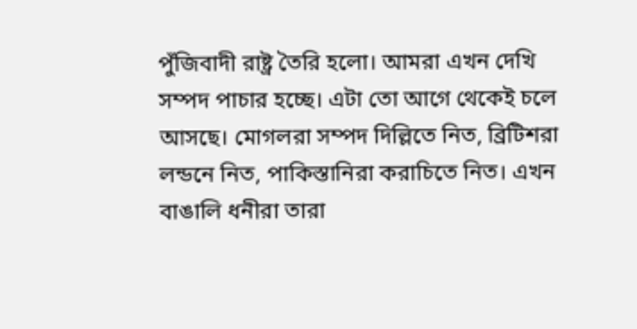পুঁজিবাদী রাষ্ট্র তৈরি হলো। আমরা এখন দেখি সম্পদ পাচার হচ্ছে। এটা তো আগে থেকেই চলে আসছে। মোগলরা সম্পদ দিল্লিতে নিত, ব্রিটিশরা লন্ডনে নিত, পাকিস্তানিরা করাচিতে নিত। এখন বাঙালি ধনীরা তারা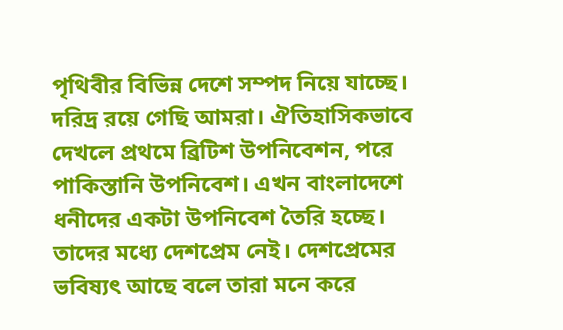পৃথিবীর বিভিন্ন দেশে সম্পদ নিয়ে যাচ্ছে। দরিদ্র রয়ে গেছি আমরা। ঐতিহাসিকভাবে দেখলে প্রথমে ব্রিটিশ উপনিবেশন, পরে পাকিস্তানি উপনিবেশ। এখন বাংলাদেশে ধনীদের একটা উপনিবেশ তৈরি হচ্ছে। তাদের মধ্যে দেশপ্রেম নেই। দেশপ্রেমের ভবিষ্যৎ আছে বলে তারা মনে করে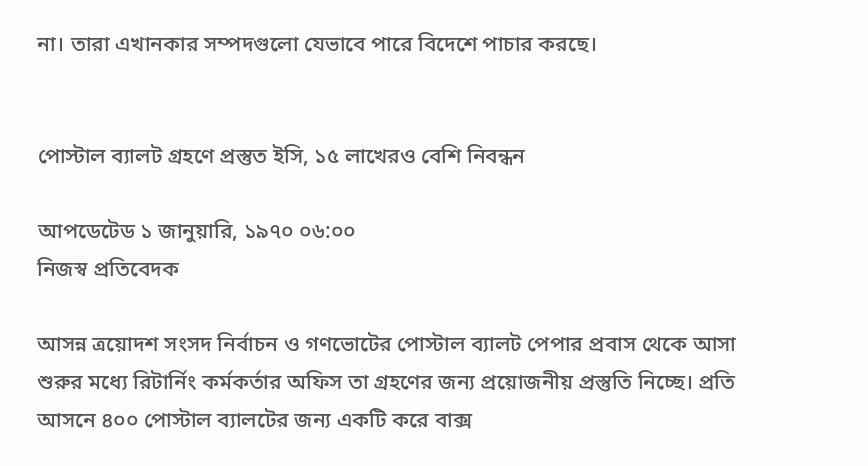না। তারা এখানকার সম্পদগুলো যেভাবে পারে বিদেশে পাচার করছে।


পোস্টাল ব্যালট গ্রহণে প্রস্তুত ইসি, ১৫ লাখেরও বেশি নিবন্ধন

আপডেটেড ১ জানুয়ারি, ১৯৭০ ০৬:০০
নিজস্ব প্রতিবেদক

আসন্ন ত্রয়োদশ সংসদ নির্বাচন ও গণভোটের পোস্টাল ব্যালট পেপার প্রবাস থেকে আসা শুরুর মধ্যে রিটার্নিং কর্মকর্তার অফিস তা গ্রহণের জন্য প্রয়োজনীয় প্রস্তুতি নিচ্ছে। প্রতি আসনে ৪০০ পোস্টাল ব্যালটের জন্য একটি করে বাক্স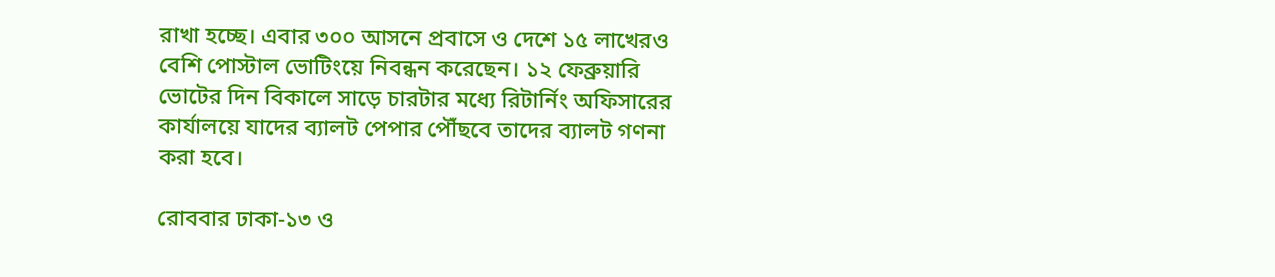রাখা হচ্ছে। এবার ৩০০ আসনে প্রবাসে ও দেশে ১৫ লাখেরও বেশি পোস্টাল ভোটিংয়ে নিবন্ধন করেছেন। ১২ ফেব্রুয়ারি ভোটের দিন বিকালে সাড়ে চারটার মধ্যে রিটার্নিং অফিসারের কার্যালয়ে যাদের ব্যালট পেপার পৌঁছবে তাদের ব্যালট গণনা করা হবে।

রোববার ঢাকা-১৩ ও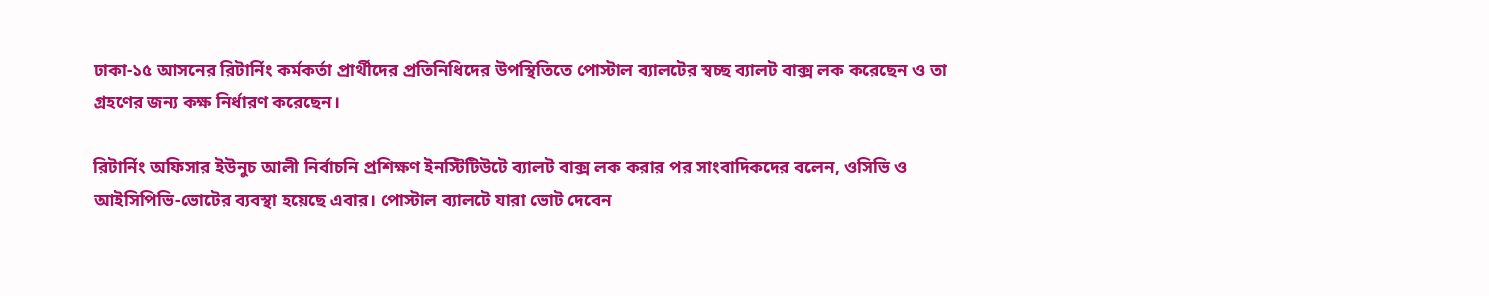ঢাকা-১৫ আসনের রিটার্নিং কর্মকর্তা প্রার্থীদের প্রতিনিধিদের উপস্থিতিতে পোস্টাল ব্যালটের স্বচ্ছ ব্যালট বাক্স লক করেছেন ও তা গ্রহণের জন্য কক্ষ নির্ধারণ করেছেন।

রিটার্নিং অফিসার ইউনুচ আলী নির্বাচনি প্রশিক্ষণ ইনস্টিটিউটে ব্যালট বাক্স লক করার পর সাংবাদিকদের বলেন, ওসিভি ও আইসিপিভি-ভোটের ব্যবস্থা হয়েছে এবার। পোস্টাল ব্যালটে যারা ভোট দেবেন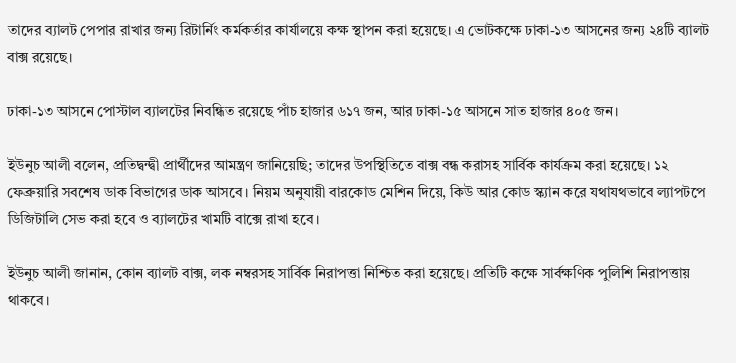তাদের ব্যালট পেপার রাখার জন্য রিটার্নিং কর্মকর্তার কার্যালয়ে কক্ষ স্থাপন করা হয়েছে। এ ভোটকক্ষে ঢাকা-১৩ আসনের জন্য ২৪টি ব্যালট বাক্স রয়েছে।

ঢাকা-১৩ আসনে পোস্টাল ব্যালটের নিবন্ধিত রয়েছে পাঁচ হাজার ৬১৭ জন, আর ঢাকা-১৫ আসনে সাত হাজার ৪০৫ জন।

ইউনুচ আলী বলেন, প্রতিদ্বন্দ্বী প্রার্থীদের আমন্ত্রণ জানিয়েছি; তাদের উপস্থিতিতে বাক্স বন্ধ করাসহ সার্বিক কার্যক্রম করা হয়েছে। ১২ ফেব্রুয়ারি সবশেষ ডাক বিভাগের ডাক আসবে। নিয়ম অনুযায়ী বারকোড মেশিন দিয়ে, কিউ আর কোড স্ক্যান করে যথাযথভাবে ল্যাপটপে ডিজিটালি সেভ করা হবে ও ব্যালটের খামটি বাক্সে রাখা হবে।

ইউনুচ আলী জানান, কোন ব্যালট বাক্স, লক নম্বরসহ সার্বিক নিরাপত্তা নিশ্চিত করা হয়েছে। প্রতিটি কক্ষে সার্বক্ষণিক পুলিশি নিরাপত্তায় থাকবে।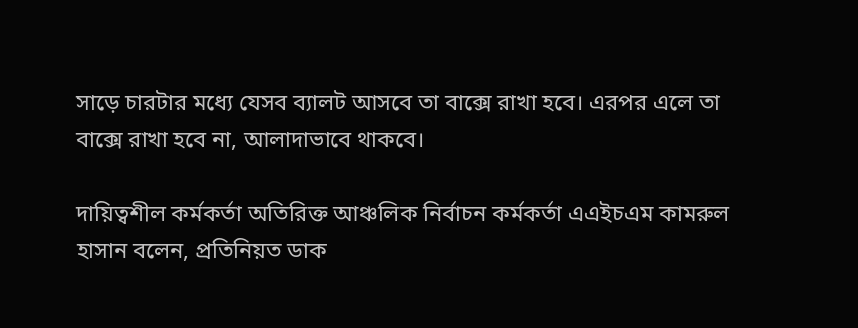সাড়ে চারটার মধ্যে যেসব ব্যালট আসবে তা বাক্সে রাখা হবে। এরপর এলে তা বাক্সে রাখা হবে না, আলাদাভাবে থাকবে।

দায়িত্বশীল কর্মকর্তা অতিরিক্ত আঞ্চলিক নির্বাচন কর্মকর্তা এএইচএম কামরুল হাসান বলেন, প্রতিনিয়ত ডাক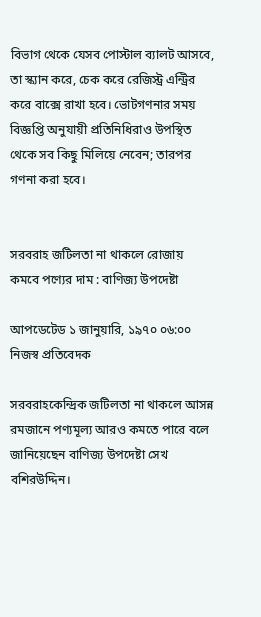বিভাগ থেকে যেসব পোস্টাল ব্যালট আসবে, তা স্ক্যান করে, চেক করে রেজিস্ট্র এন্ট্রির করে বাক্সে রাখা হবে। ভোটগণনার সময় বিজ্ঞপ্তি অনুযায়ী প্রতিনিধিরাও উপস্থিত থেকে সব কিছু মিলিয়ে নেবেন; তারপর গণনা করা হবে।


সরবরাহ জটিলতা না থাকলে রোজায় কমবে পণ্যের দাম : বাণিজ্য উপদেষ্টা

আপডেটেড ১ জানুয়ারি, ১৯৭০ ০৬:০০
নিজস্ব প্রতিবেদক

সরবরাহকেন্দ্রিক জটিলতা না থাকলে আসন্ন রমজানে পণ্যমূল্য আরও কমতে পারে বলে জানিয়েছেন বাণিজ্য উপদেষ্টা সেখ বশিরউদ্দিন।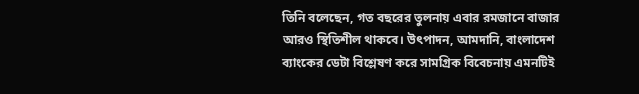তিনি বলেছেন, গত বছরের তুলনায় এবার রমজানে বাজার আরও স্থিতিশীল থাকবে। উৎপাদন, আমদানি, বাংলাদেশ ব্যাংকের ডেটা বিশ্লেষণ করে সামগ্রিক বিবেচনায় এমনটিই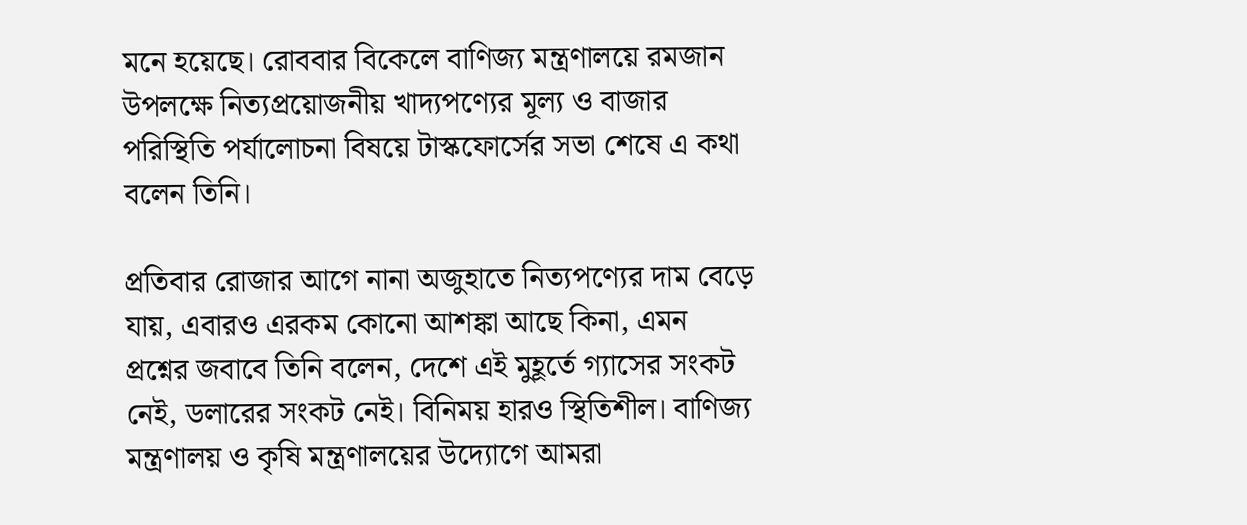মনে হয়েছে। রোববার বিকেলে বাণিজ্য মন্ত্রণালয়ে রমজান উপলক্ষে নিত্যপ্রয়োজনীয় খাদ্যপণ্যের মূল্য ও বাজার পরিস্থিতি পর্যালোচনা বিষয়ে টাস্কফোর্সের সভা শেষে এ কথা বলেন তিনি।

প্রতিবার রোজার আগে নানা অজুহাতে নিত্যপণ্যের দাম বেড়ে যায়, এবারও এরকম কোনো আশঙ্কা আছে কিনা, এমন প্রশ্নের জবাবে তিনি বলেন, দেশে এই মুহূর্তে গ্যাসের সংকট নেই, ডলারের সংকট নেই। বিনিময় হারও স্থিতিশীল। বাণিজ্য মন্ত্রণালয় ও কৃষি মন্ত্রণালয়ের উদ্যোগে আমরা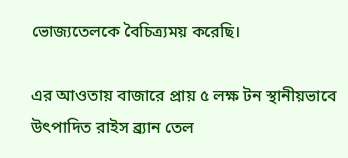ভোজ্যতেলকে বৈচিত্র্যময় করেছি।

এর আওতায় বাজারে প্রায় ৫ লক্ষ টন স্থানীয়ভাবে উৎপাদিত রাইস ব্র্যান তেল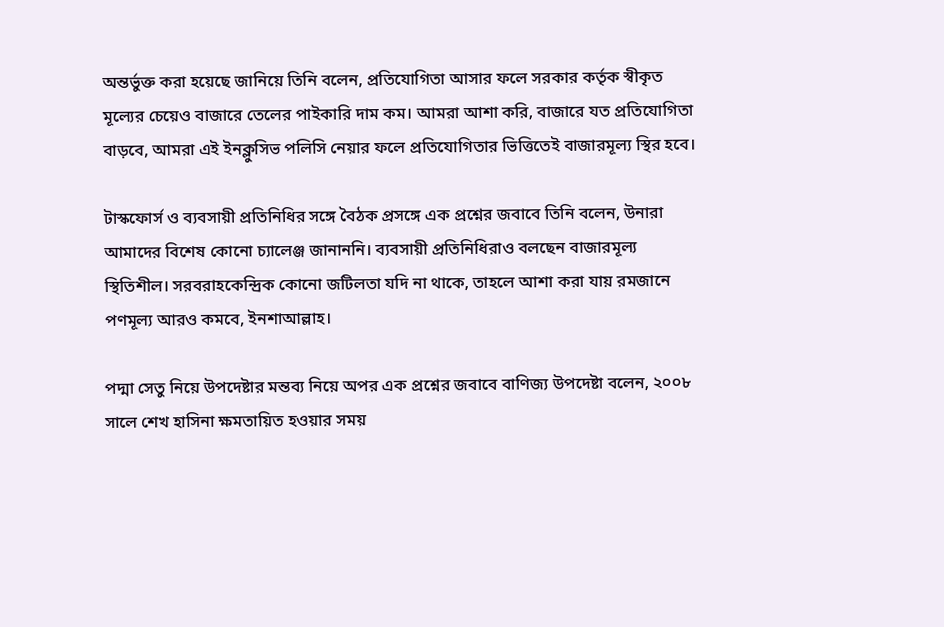অন্তর্ভুক্ত করা হয়েছে জানিয়ে তিনি বলেন, প্রতিযোগিতা আসার ফলে সরকার কর্তৃক স্বীকৃত মূল্যের চেয়েও বাজারে তেলের পাইকারি দাম কম। আমরা আশা করি, বাজারে যত প্রতিযোগিতা বাড়বে, আমরা এই ইনক্লুসিভ পলিসি নেয়ার ফলে প্রতিযোগিতার ভিত্তিতেই বাজারমূল্য স্থির হবে।

টাস্কফোর্স ও ব্যবসায়ী প্রতিনিধির সঙ্গে বৈঠক প্রসঙ্গে এক প্রশ্নের জবাবে তিনি বলেন, উনারা আমাদের বিশেষ কোনো চ্যালেঞ্জ জানাননি। ব্যবসায়ী প্রতিনিধিরাও বলছেন বাজারমূল্য স্থিতিশীল। সরবরাহকেন্দ্রিক কোনো জটিলতা যদি না থাকে, তাহলে আশা করা যায় রমজানে পণমূল্য আরও কমবে, ইনশাআল্লাহ।

পদ্মা সেতু নিয়ে উপদেষ্টার মন্তব্য নিয়ে অপর এক প্রশ্নের জবাবে বাণিজ্য উপদেষ্টা বলেন, ২০০৮ সালে শেখ হাসিনা ক্ষমতায়িত হওয়ার সময়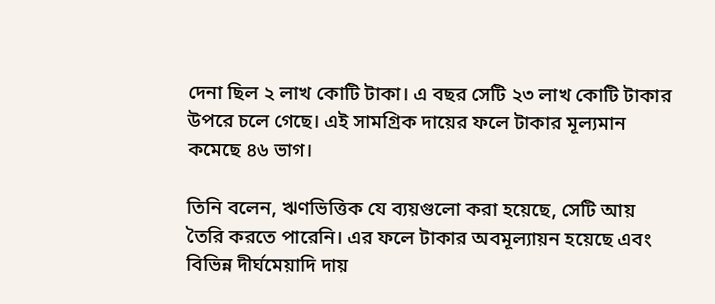দেনা ছিল ২ লাখ কোটি টাকা। এ বছর সেটি ২৩ লাখ কোটি টাকার উপরে চলে গেছে। এই সামগ্রিক দায়ের ফলে টাকার মূল্যমান কমেছে ৪৬ ভাগ।

তিনি বলেন, ঋণভিত্তিক যে ব্যয়গুলো করা হয়েছে, সেটি আয় তৈরি করতে পারেনি। এর ফলে টাকার অবমূল্যায়ন হয়েছে এবং বিভিন্ন দীর্ঘমেয়াদি দায়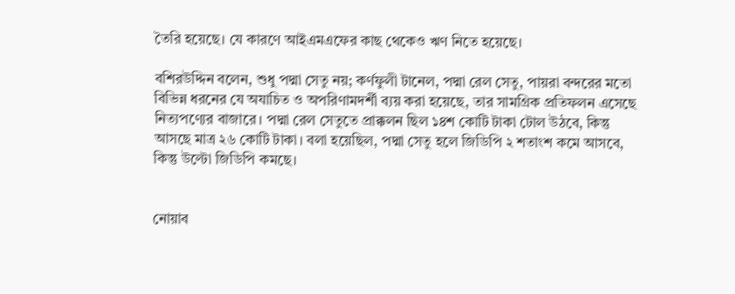তৈরি হয়েছে। যে কারণে আইএমএফের কাছ থেকেও ঋণ নিতে হয়েছে।

বশিরউদ্দিন বলেন, শুধু পদ্মা সেতু নয়; কর্ণফুলী টানেল, পদ্মা রেল সেতু, পায়রা বন্দরের মতো বিভিন্ন ধরনের যে অযাচিত ও অপরিণামদর্শী ব্যয় করা হয়েছে, তার সামগ্রিক প্রতিফলন এসেছে নিত্যপণ্যের বাজারে। পদ্মা রেল সেতুতে প্রাক্কলন ছিল ১৪শ কোটি টাকা টোল উঠবে, কিন্তু আসছে মাত্র ২৬ কোটি টাকা। বলা হয়েছিল, পদ্মা সেতু হলে জিডিপি ২ শতাংশ কমে আসবে, কিন্তু উল্টো জিডিপি কমছে।


নোয়াব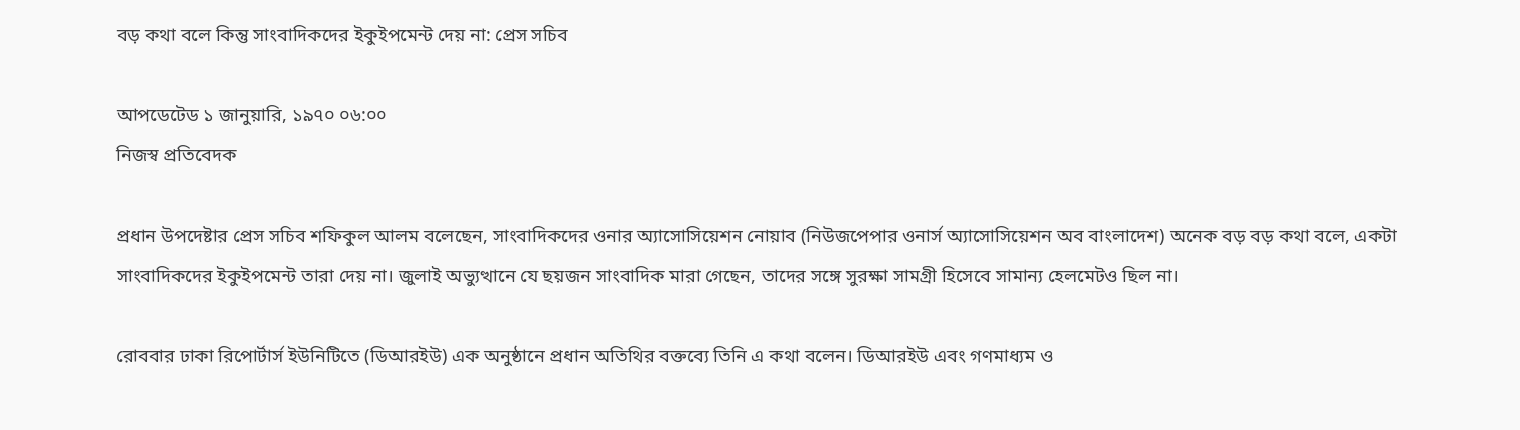বড় কথা বলে কিন্তু সাংবাদিকদের ইকুইপমেন্ট দেয় না: প্রেস সচিব

আপডেটেড ১ জানুয়ারি, ১৯৭০ ০৬:০০
নিজস্ব প্রতিবেদক

প্রধান উপদেষ্টার প্রেস সচিব শফিকুল আলম বলেছেন, সাংবাদিকদের ওনার অ্যাসোসিয়েশন নোয়াব (নিউজপেপার ওনার্স অ্যাসোসিয়েশন অব বাংলাদেশ) অনেক বড় বড় কথা বলে, একটা সাংবাদিকদের ইকুইপমেন্ট তারা দেয় না। জুলাই অভ্যুত্থানে যে ছয়জন সাংবাদিক মারা গেছেন, তাদের সঙ্গে সুরক্ষা সামগ্রী হিসেবে সামান্য হেলমেটও ছিল না।

রোববার ঢাকা রিপোর্টার্স ইউনিটিতে (ডিআরইউ) এক অনুষ্ঠানে প্রধান অতিথির বক্তব্যে তিনি এ কথা বলেন। ডিআরইউ এবং গণমাধ্যম ও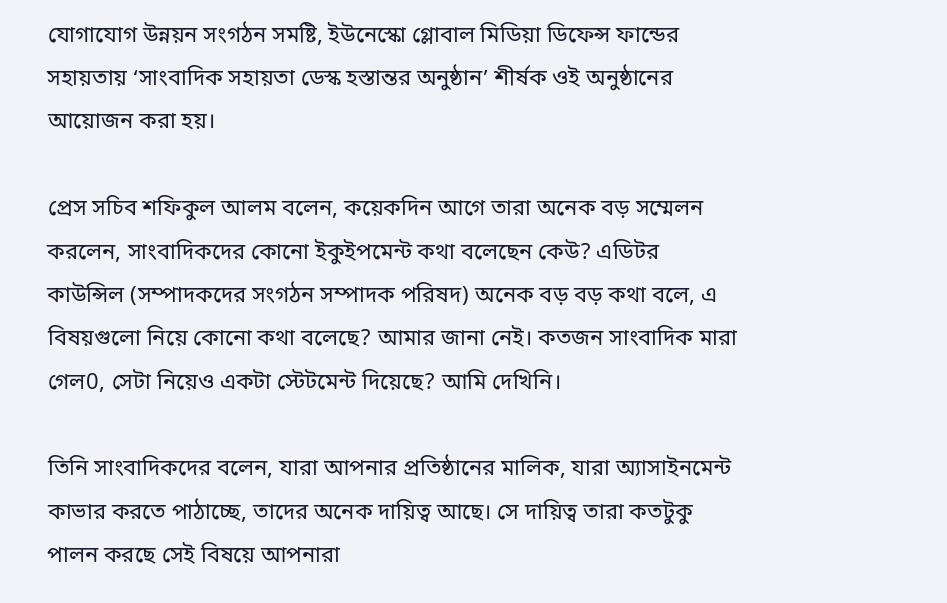যোগাযোগ উন্নয়ন সংগঠন সমষ্টি, ইউনেস্কো গ্লোবাল মিডিয়া ডিফেন্স ফান্ডের সহায়তায় ‘সাংবাদিক সহায়তা ডেস্ক হস্তান্তর অনুষ্ঠান’ শীর্ষক ওই অনুষ্ঠানের আয়োজন করা হয়।

প্রেস সচিব শফিকুল আলম বলেন, কয়েকদিন আগে তারা অনেক বড় সম্মেলন করলেন, সাংবাদিকদের কোনো ইকুইপমেন্ট কথা বলেছেন কেউ? এডিটর কাউন্সিল (সম্পাদকদের সংগঠন সম্পাদক পরিষদ) অনেক বড় বড় কথা বলে, এ বিষয়গুলো নিয়ে কোনো কথা বলেছে? আমার জানা নেই। কতজন সাংবাদিক মারা গেল0, সেটা নিয়েও একটা স্টেটমেন্ট দিয়েছে? আমি দেখিনি।

তিনি সাংবাদিকদের বলেন, যারা আপনার প্রতিষ্ঠানের মালিক, যারা অ্যাসাইনমেন্ট কাভার করতে পাঠাচ্ছে, তাদের অনেক দায়িত্ব আছে। সে দায়িত্ব তারা কতটুকু পালন করছে সেই বিষয়ে আপনারা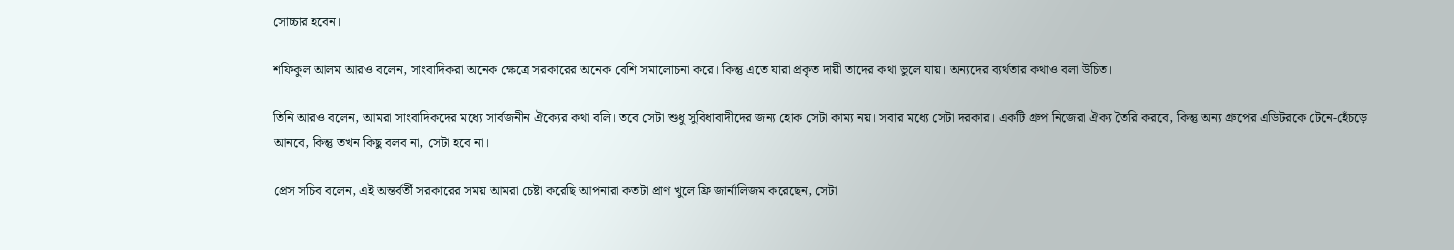সোচ্চার হবেন।

শফিকুল আলম আরও বলেন, সাংবাদিকরা অনেক ক্ষেত্রে সরকারের অনেক বেশি সমালোচনা করে। কিন্তু এতে যারা প্রকৃত দায়ী তাদের কথা ভুলে যায়। অন্যদের ব্যর্থতার কথাও বলা উচিত।

তিনি আরও বলেন, আমরা সাংবাদিকদের মধ্যে সার্বজনীন ঐক্যের কথা বলি। তবে সেটা শুধু সুবিধাবাদীদের জন্য হোক সেটা কাম্য নয়। সবার মধ্যে সেটা দরকার। একটি গ্রুপ নিজেরা ঐক্য তৈরি করবে, কিন্তু অন্য গ্রুপের এডিটরকে টেনে-হেঁচড়ে আনবে, কিন্তু তখন কিছু বলব না, সেটা হবে না।

প্রেস সচিব বলেন, এই অন্তর্বর্তী সরকারের সময় আমরা চেষ্টা করেছি আপনারা কতটা প্রাণ খুলে ফ্রি জার্নালিজম করেছেন, সেটা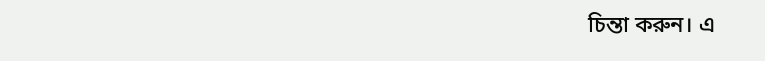চিন্তা করুন। এ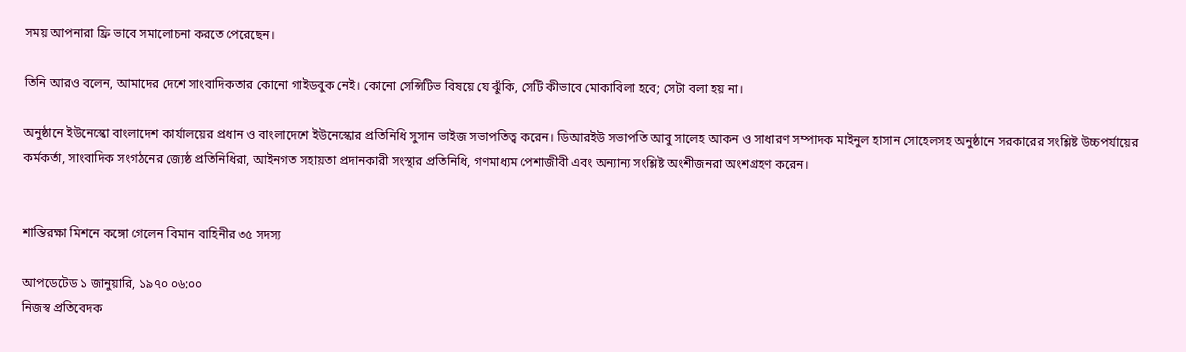সময় আপনারা ফ্রি ভাবে সমালোচনা করতে পেরেছেন।

তিনি আরও বলেন, আমাদের দেশে সাংবাদিকতার কোনো গাইডবুক নেই। কোনো সেন্সিটিভ বিষয়ে যে ঝুঁকি, সেটি কীভাবে মোকাবিলা হবে; সেটা বলা হয় না।

অনুষ্ঠানে ইউনেস্কো বাংলাদেশ কার্যালয়ের প্রধান ও বাংলাদেশে ইউনেস্কোর প্রতিনিধি সুসান ভাইজ সভাপতিত্ব করেন। ডিআরইউ সভাপতি আবু সালেহ আকন ও সাধারণ সম্পাদক মাইনুল হাসান সোহেলসহ অনুষ্ঠানে সরকারের সংশ্লিষ্ট উচ্চপর্যায়ের কর্মকর্তা, সাংবাদিক সংগঠনের জ্যেষ্ঠ প্রতিনিধিরা, আইনগত সহায়তা প্রদানকারী সংস্থার প্রতিনিধি, গণমাধ্যম পেশাজীবী এবং অন্যান্য সংশ্লিষ্ট অংশীজনরা অংশগ্রহণ করেন।


শান্তিরক্ষা মিশনে কঙ্গো গেলেন বিমান বাহিনীর ৩৫ সদস্য

আপডেটেড ১ জানুয়ারি, ১৯৭০ ০৬:০০
নিজস্ব প্রতিবেদক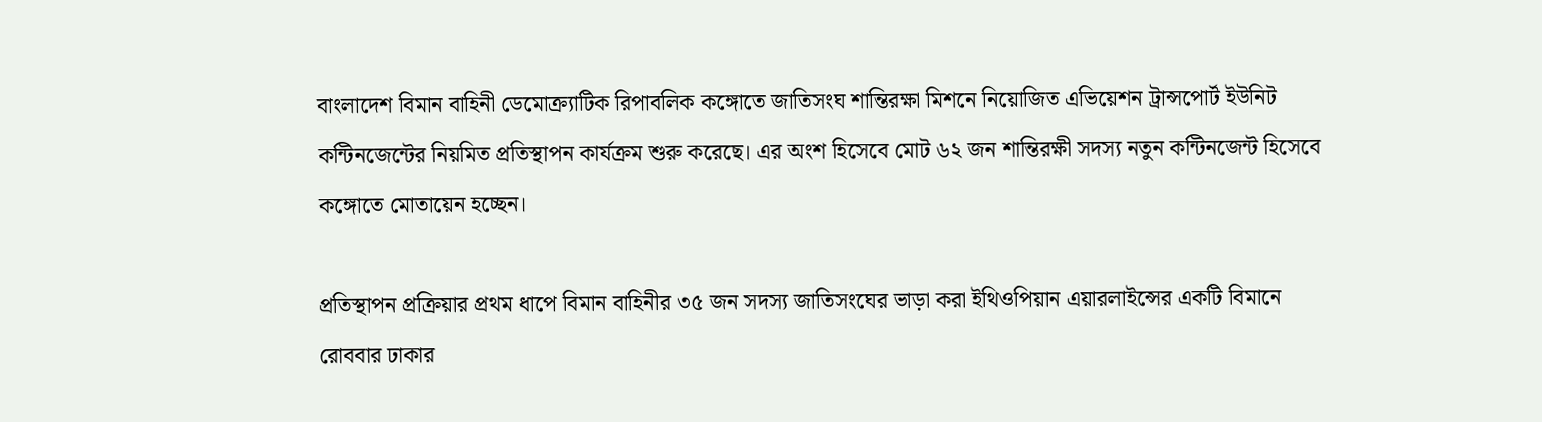বাংলাদেশ বিমান বাহিনী ডেমোক্র্যাটিক রিপাবলিক কঙ্গোতে জাতিসংঘ শান্তিরক্ষা মিশনে নিয়োজিত এভিয়েশন ট্রান্সপোর্ট ইউনিট কন্টিনজেন্টের নিয়মিত প্রতিস্থাপন কার্যক্রম শুরু করেছে। এর অংশ হিসেবে মোট ৬২ জন শান্তিরক্ষী সদস্য নতুন কন্টিনজেন্ট হিসেবে কঙ্গোতে মোতায়েন হচ্ছেন।

প্রতিস্থাপন প্রক্রিয়ার প্রথম ধাপে বিমান বাহিনীর ৩৫ জন সদস্য জাতিসংঘের ভাড়া করা ইথিওপিয়ান এয়ারলাইন্সের একটি বিমানে রোববার ঢাকার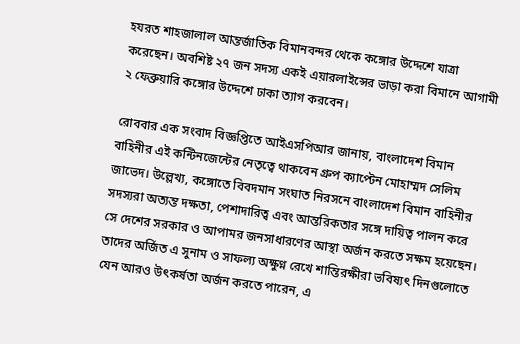হযরত শাহজালাল আন্তর্জাতিক বিমানবন্দর থেকে কঙ্গোর উদ্দেশে যাত্রা করেছেন। অবশিষ্ট ২৭ জন সদস্য একই এয়ারলাইন্সের ভাড়া করা বিমানে আগামী ২ ফেব্রুয়ারি কঙ্গোর উদ্দেশে ঢাকা ত্যাগ করবেন।

রোববার এক সংবাদ বিজ্ঞপ্তিতে আইএসপিআর জানায়, বাংলাদেশ বিমান বাহিনীর এই কন্টিনজেন্টের নেতৃত্বে থাকবেন গ্রুপ ক্যাপ্টেন মোহাম্মদ সেলিম জাভেদ। উল্লেখ্য, কঙ্গোতে বিবদমান সংঘাত নিরসনে বাংলাদেশ বিমান বাহিনীর সদস্যরা অত্যন্ত দক্ষতা, পেশাদারিত্ব এবং আন্তরিকতার সঙ্গে দায়িত্ব পালন করে সে দেশের সরকার ও আপামর জনসাধারণের আস্থা অর্জন করতে সক্ষম হয়েছেন। তাদের অর্জিত এ সুনাম ও সাফল্য অক্ষুণ্ন রেখে শান্তিরক্ষীরা ভবিষ্যৎ দিনগুলোতে যেন আরও উৎকর্ষতা অর্জন করতে পারেন, এ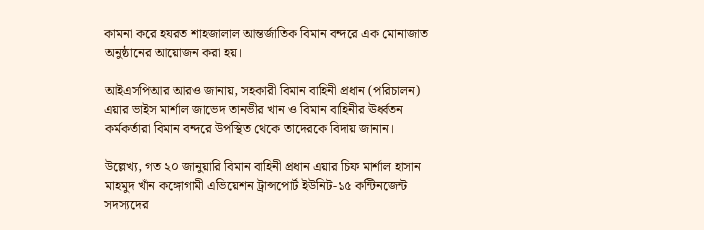কামনা করে হযরত শাহজালাল আন্তর্জাতিক বিমান বন্দরে এক মোনাজাত অনুষ্ঠানের আয়োজন করা হয়।

আইএসপিআর আরও জানায়, সহকারী বিমান বাহিনী প্রধান (পরিচালন) এয়ার ভাইস মার্শাল জাভেদ তানভীর খান ও বিমান বাহিনীর ঊর্ধ্বতন কর্মকর্তারা বিমান বন্দরে উপস্থিত থেকে তাদেরকে বিদায় জানান।

উল্লেখ্য, গত ২০ জানুয়ারি বিমান বাহিনী প্রধান এয়ার চিফ মার্শাল হাসান মাহমুদ খাঁন কঙ্গোগামী এভিয়েশন ট্রান্সপোর্ট ইউনিট-১৫ কন্টিনজেন্ট সদস্যদের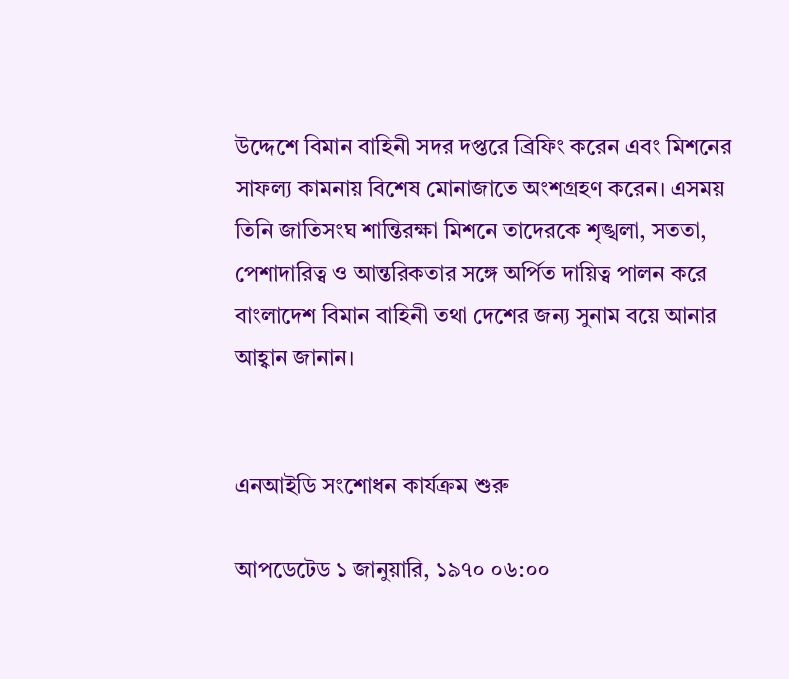উদ্দেশে বিমান বাহিনী সদর দপ্তরে ব্রিফিং করেন এবং মিশনের সাফল্য কামনায় বিশেষ মোনাজাতে অংশগ্রহণ করেন। এসময় তিনি জাতিসংঘ শান্তিরক্ষা মিশনে তাদেরকে শৃঙ্খলা, সততা, পেশাদারিত্ব ও আন্তরিকতার সঙ্গে অর্পিত দায়িত্ব পালন করে বাংলাদেশ বিমান বাহিনী তথা দেশের জন্য সুনাম বয়ে আনার আহ্বান জানান।


এনআইডি সংশোধন কার্যক্রম শুরু

আপডেটেড ১ জানুয়ারি, ১৯৭০ ০৬:০০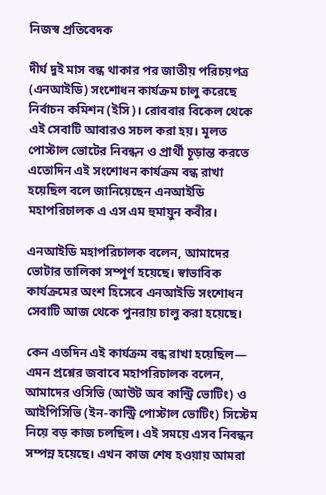নিজস্ব প্রতিবেদক

দীর্ঘ দুই মাস বন্ধ থাকার পর জাতীয় পরিচয়পত্র (এনআইডি) সংশোধন কার্যক্রম চালু করেছে নির্বাচন কমিশন (ইসি)। রোববার বিকেল থেকে এই সেবাটি আবারও সচল করা হয়। মূলত পোস্টাল ভোটের নিবন্ধন ও প্রার্থী চূড়ান্ত করতে এতোদিন এই সংশোধন কার্যক্রম বন্ধ রাখা হয়েছিল বলে জানিয়েছেন এনআইডি মহাপরিচালক এ এস এম হুমায়ুন কবীর।

এনআইডি মহাপরিচালক বলেন, আমাদের ভোটার তালিকা সম্পূর্ণ হয়েছে। স্বাভাবিক কার্যক্রমের অংশ হিসেবে এনআইডি সংশোধন সেবাটি আজ থেকে পুনরায় চালু করা হয়েছে।

কেন এতদিন এই কার্যক্রম বন্ধ রাখা হয়েছিল— এমন প্রশ্নের জবাবে মহাপরিচালক বলেন, আমাদের ওসিভি (আউট অব কান্ট্রি ভোটিং) ও আইপিসিভি (ইন-কান্ট্রি পোস্টাল ভোটিং) সিস্টেম নিয়ে বড় কাজ চলছিল। এই সময়ে এসব নিবন্ধন সম্পন্ন হয়েছে। এখন কাজ শেষ হওয়ায় আমরা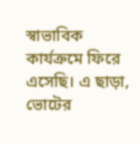স্বাভাবিক কার্যক্রমে ফিরে এসেছি। এ ছাড়া, ভোটের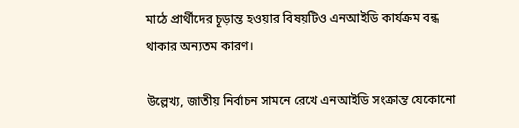মাঠে প্রার্থীদের চূড়ান্ত হওয়ার বিষয়টিও এনআইডি কার্যক্রম বন্ধ থাকার অন্যতম কারণ।

উল্লেখ্য, জাতীয় নির্বাচন সামনে রেখে এনআইডি সংক্রান্ত যেকোনো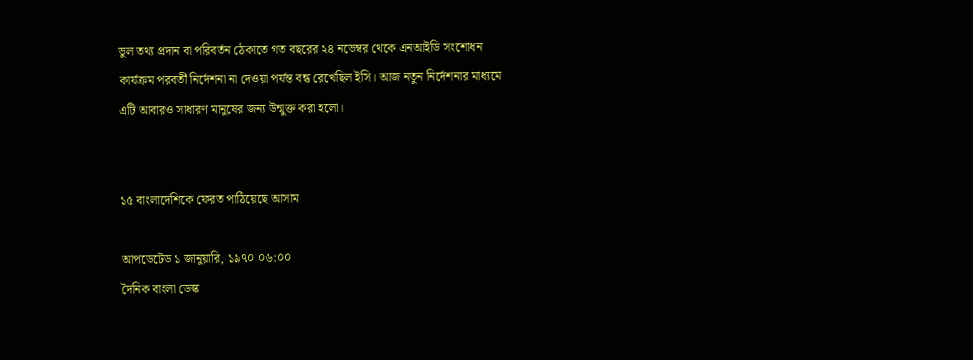ভুল তথ্য প্রদান বা পরিবর্তন ঠেকাতে গত বছরের ২৪ নভেম্বর থেকে এনআইডি সংশোধন কার্যক্রম পরবর্তী নির্দেশনা না দেওয়া পর্যন্ত বন্ধ রেখেছিল ইসি। আজ নতুন নির্দেশনার মাধ্যমে এটি আবারও সাধারণ মানুষের জন্য উন্মুক্ত করা হলো।


১৫ বাংলাদেশিকে ফেরত পাঠিয়েছে আসাম

আপডেটেড ১ জানুয়ারি, ১৯৭০ ০৬:০০
দৈনিক বাংলা ডেস্ক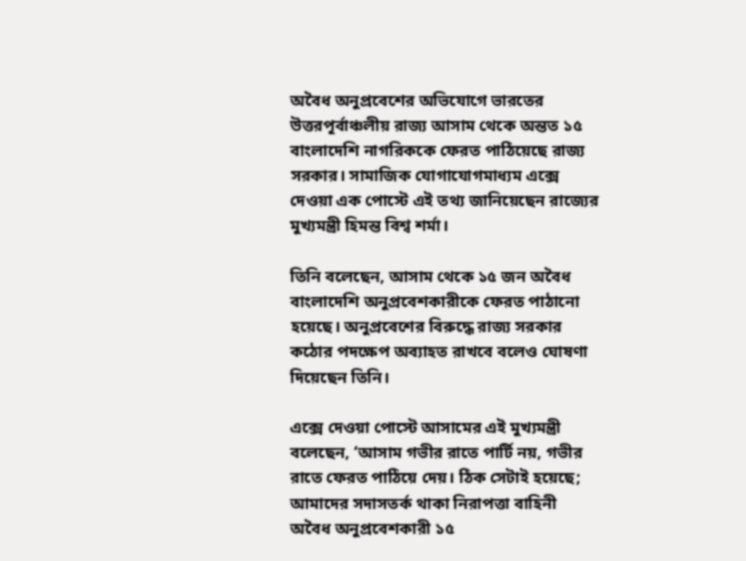অবৈধ অনুপ্রবেশের অভিযোগে ভারতের উত্তরপূর্বাঞ্চলীয় রাজ্য আসাম থেকে অন্তত ১৫ বাংলাদেশি নাগরিককে ফেরত পাঠিয়েছে রাজ্য সরকার। সামাজিক যোগাযোগমাধ্যম এক্সে দেওয়া এক পোস্টে এই তথ্য জানিয়েছেন রাজ্যের মুখ্যমন্ত্রী হিমন্ত বিশ্ব শর্মা।

তিনি বলেছেন, আসাম থেকে ১৫ জন অবৈধ বাংলাদেশি অনুপ্রবেশকারীকে ফেরত পাঠানো হয়েছে। অনুপ্রবেশের বিরুদ্ধে রাজ্য সরকার কঠোর পদক্ষেপ অব্যাহত রাখবে বলেও ঘোষণা দিয়েছেন তিনি।

এক্সে দেওয়া পোস্টে আসামের এই মুখ্যমন্ত্রী বলেছেন, ‘আসাম গভীর রাতে পার্টি নয়, গভীর রাতে ফেরত পাঠিয়ে দেয়। ঠিক সেটাই হয়েছে; আমাদের সদাসতর্ক থাকা নিরাপত্তা বাহিনী অবৈধ অনুপ্রবেশকারী ১৫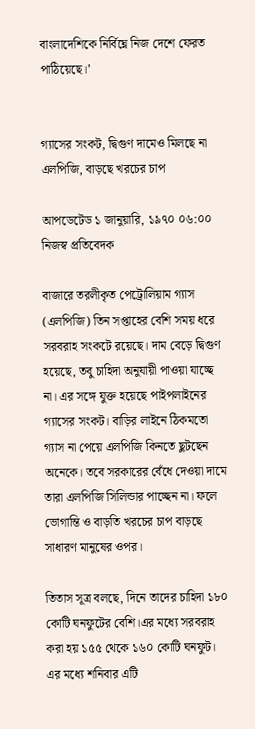বাংলাদেশিকে নির্বিঘ্নে নিজ দেশে ফেরত পাঠিয়েছে।’


গ্যাসের সংকট, দ্বিগুণ দামেও মিলছে না এলপিজি, বাড়ছে খরচের চাপ

আপডেটেড ১ জানুয়ারি, ১৯৭০ ০৬:০০
নিজস্ব প্রতিবেদক

বাজারে তরলীকৃত পেট্রোলিয়াম গ্যাস (এলপিজি) তিন সপ্তাহের বেশি সময় ধরে সরবরাহ সংকটে রয়েছে। দাম বেড়ে দ্বিগুণ হয়েছে, তবু চাহিদা অনুযায়ী পাওয়া যাচ্ছে না। এর সঙ্গে যুক্ত হয়েছে পাইপলাইনের গ্যাসের সংকট। বাড়ির লাইনে ঠিকমতো গ্যাস না পেয়ে এলপিজি কিনতে ছুটছেন অনেকে। তবে সরকারের বেঁধে দেওয়া দামে তারা এলপিজি সিলিন্ডার পাচ্ছেন না। ফলে ভোগান্তি ও বাড়তি খরচের চাপ বাড়ছে সাধারণ মানুষের ওপর।

তিতাস সূত্র বলছে, দিনে তাদের চাহিদা ১৮০ কোটি ঘনফুটের বেশি।এর মধ্যে সরবরাহ করা হয় ১৫৫ থেকে ১৬০ কোটি ঘনফুট। এর মধ্যে শনিবার এটি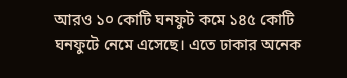আরও ১০ কোটি ঘনফুট কমে ১৪৫ কোটি ঘনফুটে নেমে এসেছে। এতে ঢাকার অনেক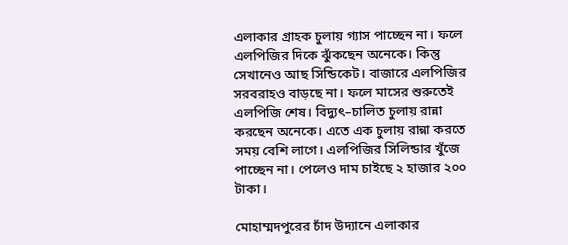এলাকার গ্রাহক চুলায় গ্যাস পাচ্ছেন না। ফলে এলপিজির দিকে ঝুঁকছেন অনেকে। কিন্তু সেখানেও আছ সিন্ডিকেট। বাজারে এলপিজির সরবরাহও বাড়ছে না। ফলে মাসের শুরুতেই এলপিজি শেষ। বিদ্যুৎ–চালিত চুলায় রান্না করছেন অনেকে। এতে এক চুলায় রান্না করতে সময় বেশি লাগে। এলপিজির সিলিন্ডার খুঁজে পাচ্ছেন না। পেলেও দাম চাইছে ২ হাজার ২০০ টাকা।

মোহাম্মদপুরের চাঁদ উদ্যানে এলাকার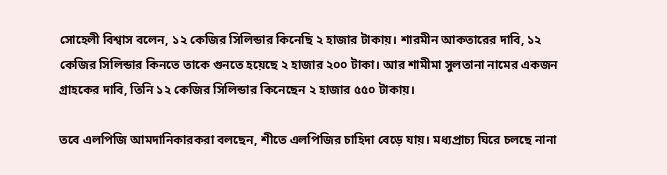সোহেলী বিশ্বাস বলেন, ১২ কেজির সিলিন্ডার কিনেছি ২ হাজার টাকায়। শারমীন আকতারের দাবি, ১২ কেজির সিলিন্ডার কিনতে তাকে গুনতে হয়েছে ২ হাজার ২০০ টাকা। আর শামীমা সুলতানা নামের একজন গ্রাহকের দাবি, তিনি ১২ কেজির সিলিন্ডার কিনেছেন ২ হাজার ৫৫০ টাকায়।

তবে এলপিজি আমদানিকারকরা বলছেন, শীতে এলপিজির চাহিদা বেড়ে যায়। মধ্যপ্রাচ্য ঘিরে চলছে নানা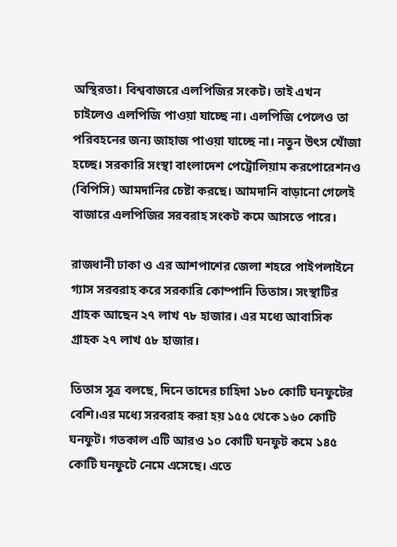অস্থিরতা। বিশ্ববাজরে এলপিজির সংকট। তাই এখন চাইলেও এলপিজি পাওয়া যাচ্ছে না। এলপিজি পেলেও তা পরিবহনের জন্য জাহাজ পাওয়া যাচ্ছে না। নতুন উৎস খোঁজা হচ্ছে। সরকারি সংস্থা বাংলাদেশ পেট্রোলিয়াম করপোরেশনও (বিপিসি) আমদানির চেষ্টা করছে। আমদানি বাড়ানো গেলেই বাজারে এলপিজির সরবরাহ সংকট কমে আসতে পারে।

রাজধানী ঢাকা ও এর আশপাশের জেলা শহরে পাইপলাইনে গ্যাস সরবরাহ করে সরকারি কোম্পানি তিতাস। সংস্থাটির গ্রাহক আছেন ২৭ লাখ ৭৮ হাজার। এর মধ্যে আবাসিক গ্রাহক ২৭ লাখ ৫৮ হাজার।

তিতাস সূত্র বলছে, দিনে তাদের চাহিদা ১৮০ কোটি ঘনফুটের বেশি।এর মধ্যে সরবরাহ করা হয় ১৫৫ থেকে ১৬০ কোটি ঘনফুট। গতকাল এটি আরও ১০ কোটি ঘনফুট কমে ১৪৫ কোটি ঘনফুটে নেমে এসেছে। এতে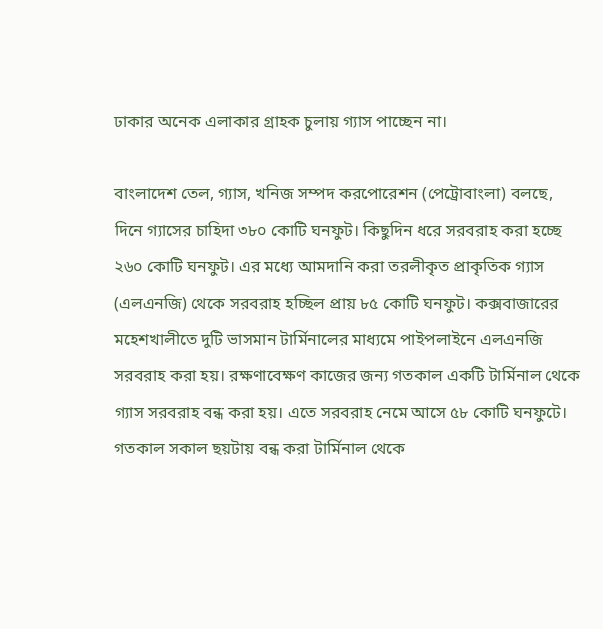ঢাকার অনেক এলাকার গ্রাহক চুলায় গ্যাস পাচ্ছেন না।

বাংলাদেশ তেল, গ্যাস, খনিজ সম্পদ করপোরেশন (পেট্রোবাংলা) বলছে, দিনে গ্যাসের চাহিদা ৩৮০ কোটি ঘনফুট। কিছুদিন ধরে সরবরাহ করা হচ্ছে ২৬০ কোটি ঘনফুট। এর মধ্যে আমদানি করা তরলীকৃত প্রাকৃতিক গ্যাস (এলএনজি) থেকে সরবরাহ হচ্ছিল প্রায় ৮৫ কোটি ঘনফুট। কক্সবাজারের মহেশখালীতে দুটি ভাসমান টার্মিনালের মাধ্যমে পাইপলাইনে এলএনজি সরবরাহ করা হয়। রক্ষণাবেক্ষণ কাজের জন্য গতকাল একটি টার্মিনাল থেকে গ্যাস সরবরাহ বন্ধ করা হয়। এতে সরবরাহ নেমে আসে ৫৮ কোটি ঘনফুটে। গতকাল সকাল ছয়টায় বন্ধ করা টার্মিনাল থেকে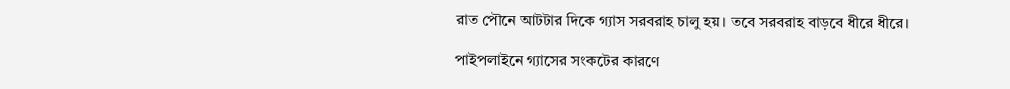রাত পৌনে আটটার দিকে গ্যাস সরবরাহ চালু হয়। তবে সরবরাহ বাড়বে ধীরে ধীরে।

পাইপলাইনে গ্যাসের সংকটের কারণে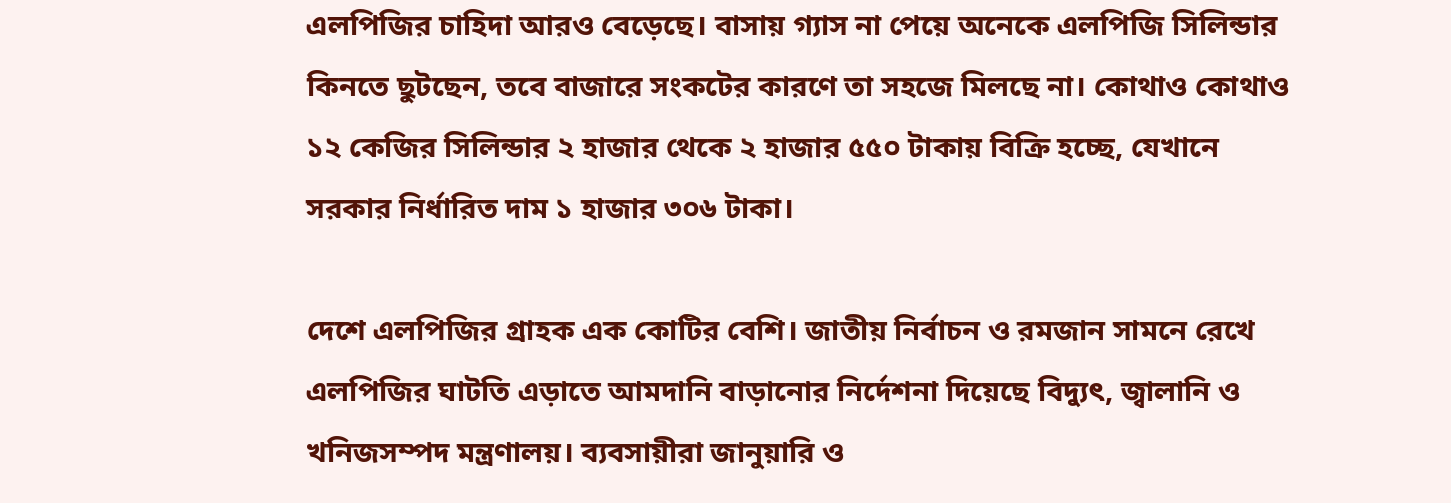এলপিজির চাহিদা আরও বেড়েছে। বাসায় গ্যাস না পেয়ে অনেকে এলপিজি সিলিন্ডার কিনতে ছুটছেন, তবে বাজারে সংকটের কারণে তা সহজে মিলছে না। কোথাও কোথাও ১২ কেজির সিলিন্ডার ২ হাজার থেকে ২ হাজার ৫৫০ টাকায় বিক্রি হচ্ছে, যেখানে সরকার নির্ধারিত দাম ১ হাজার ৩০৬ টাকা।

দেশে এলপিজির গ্রাহক এক কোটির বেশি। জাতীয় নির্বাচন ও রমজান সামনে রেখে এলপিজির ঘাটতি এড়াতে আমদানি বাড়ানোর নির্দেশনা দিয়েছে বিদ্যুৎ, জ্বালানি ও খনিজসম্পদ মন্ত্রণালয়। ব্যবসায়ীরা জানুয়ারি ও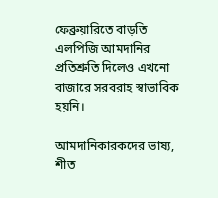ফেব্রুয়ারিতে বাড়তি এলপিজি আমদানির প্রতিশ্রুতি দিলেও এখনো বাজারে সরবরাহ স্বাভাবিক হয়নি।

আমদানিকারকদের ভাষ্য, শীত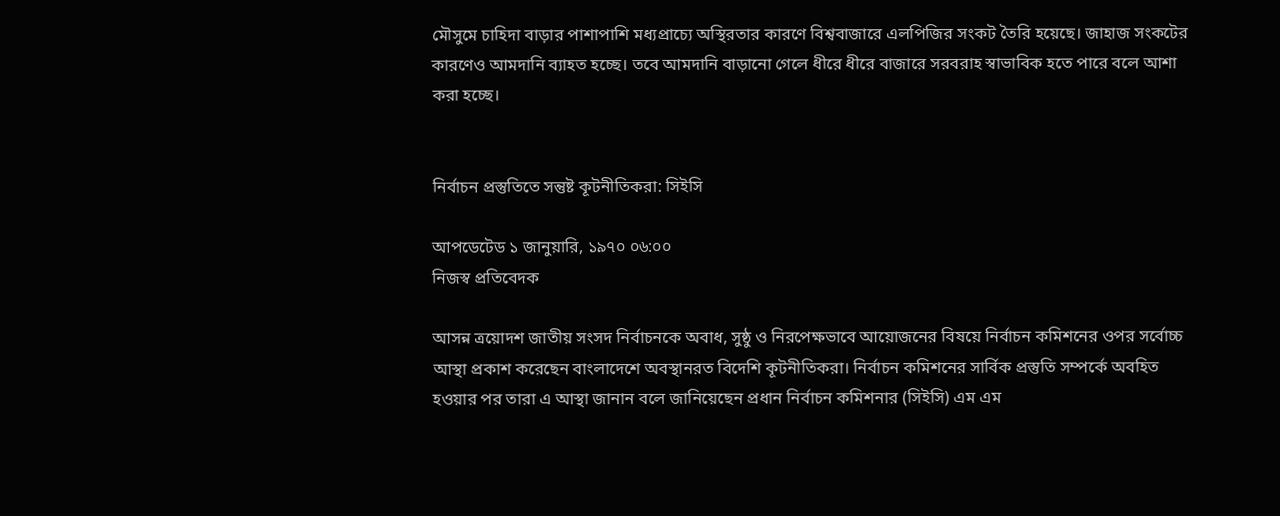মৌসুমে চাহিদা বাড়ার পাশাপাশি মধ্যপ্রাচ্যে অস্থিরতার কারণে বিশ্ববাজারে এলপিজির সংকট তৈরি হয়েছে। জাহাজ সংকটের কারণেও আমদানি ব্যাহত হচ্ছে। তবে আমদানি বাড়ানো গেলে ধীরে ধীরে বাজারে সরবরাহ স্বাভাবিক হতে পারে বলে আশা করা হচ্ছে।


নির্বাচন প্রস্তুতিতে সন্তুষ্ট কূটনীতিকরা: সিইসি

আপডেটেড ১ জানুয়ারি, ১৯৭০ ০৬:০০
নিজস্ব প্রতিবেদক

আসন্ন ত্রয়োদশ জাতীয় সংসদ নির্বাচনকে অবাধ, সুষ্ঠু ও নিরপেক্ষভাবে আয়োজনের বিষয়ে নির্বাচন কমিশনের ওপর সর্বোচ্চ আস্থা প্রকাশ করেছেন বাংলাদেশে অবস্থানরত বিদেশি কূটনীতিকরা। নির্বাচন কমিশনের সার্বিক প্রস্তুতি সম্পর্কে অবহিত হওয়ার পর তারা এ আস্থা জানান বলে জানিয়েছেন প্রধান নির্বাচন কমিশনার (সিইসি) এম এম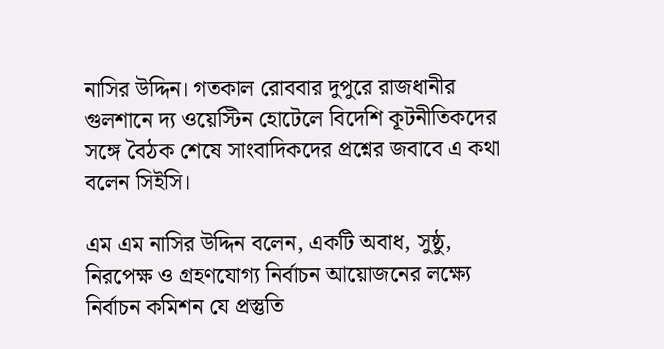নাসির উদ্দিন। গতকাল রোববার দুপুরে রাজধানীর গুলশানে দ্য ওয়েস্টিন হোটেলে বিদেশি কূটনীতিকদের সঙ্গে বৈঠক শেষে সাংবাদিকদের প্রশ্নের জবাবে এ কথা বলেন সিইসি।

এম এম নাসির উদ্দিন বলেন, একটি অবাধ, সুষ্ঠু, নিরপেক্ষ ও গ্রহণযোগ্য নির্বাচন আয়োজনের লক্ষ্যে নির্বাচন কমিশন যে প্রস্তুতি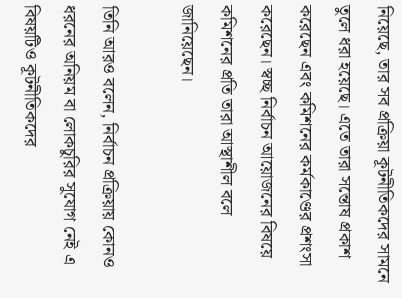নিয়েছে, তার সব প্রক্রিয়া কূটনীতিকদের সামনে তুলে ধরা হয়েছে। এতে তারা সন্তোষ প্রকাশ করেছেন এবং কমিশনের কর্মকাণ্ডের প্রশংসা করেছেন। স্বচ্ছ নির্বাচন আয়োজনের বিষয়ে কমিশনের প্রতি তারা আস্থাশীল বলে জানিয়েছেন।

তিনি আরও বলেন, নির্বাচন প্রক্রিয়ায় কোনও ধরনের অনিয়ম বা লোকচুরির সুযোগ নেই এ বিষয়টিও কূটনীতিকদের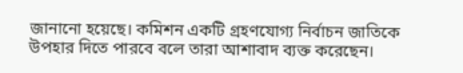জানানো হয়েছে। কমিশন একটি গ্রহণযোগ্য নির্বাচন জাতিকে উপহার দিতে পারবে বলে তারা আশাবাদ ব্যক্ত করেছেন।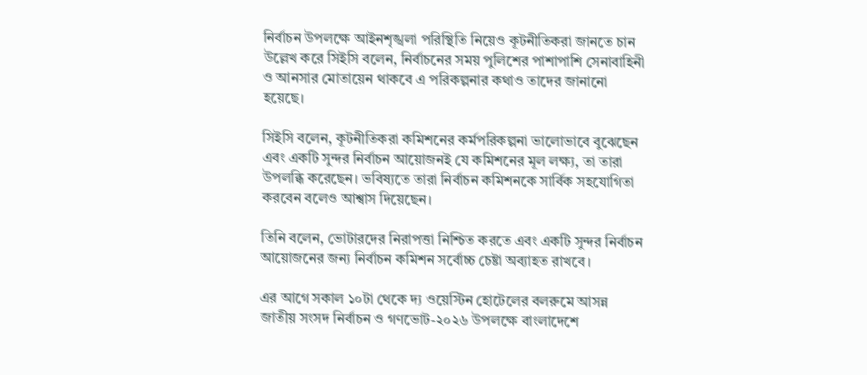নির্বাচন উপলক্ষে আইনশৃঙ্খলা পরিস্থিতি নিয়েও কূটনীতিকরা জানতে চান উল্লেখ করে সিইসি বলেন, নির্বাচনের সময় পুলিশের পাশাপাশি সেনাবাহিনী ও আনসার মোতায়েন থাকবে এ পরিকল্পনার কথাও তাদের জানানো হয়েছে।

সিইসি বলেন, কূটনীতিকরা কমিশনের কর্মপরিকল্পনা ভালোভাবে বুঝেছেন এবং একটি সুন্দর নির্বাচন আয়োজনই যে কমিশনের মূল লক্ষ্য, তা তারা উপলব্ধি করেছেন। ভবিষ্যতে তারা নির্বাচন কমিশনকে সার্বিক সহযোগিতা করবেন বলেও আশ্বাস দিয়েছেন।

তিনি বলেন, ভোটারদের নিরাপত্তা নিশ্চিত করতে এবং একটি সুন্দর নির্বাচন আয়োজনের জন্য নির্বাচন কমিশন সর্বোচ্চ চেষ্টা অব্যাহত রাখবে।

এর আগে সকাল ১০টা থেকে দ্য ওয়েস্টিন হোটেলের বলরুমে আসন্ন জাতীয় সংসদ নির্বাচন ও গণভোট-২০২৬ উপলক্ষে বাংলাদেশে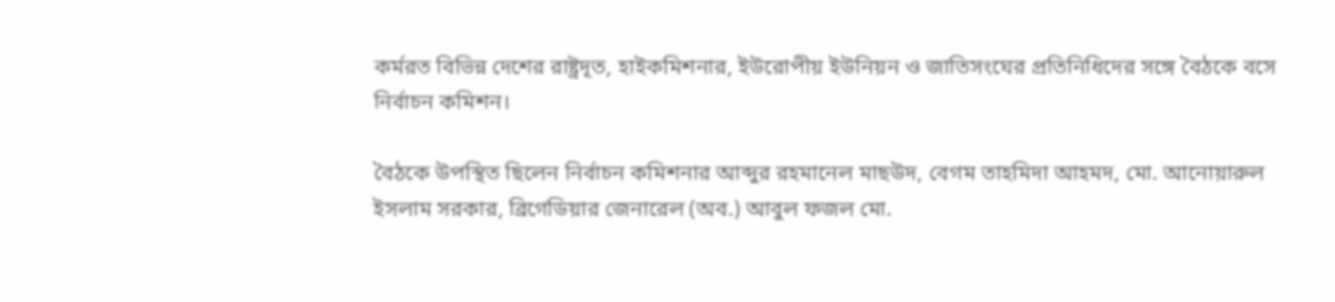কর্মরত বিভিন্ন দেশের রাষ্ট্রদূত, হাইকমিশনার, ইউরোপীয় ইউনিয়ন ও জাতিসংঘের প্রতিনিধিদের সঙ্গে বৈঠকে বসে নির্বাচন কমিশন।

বৈঠকে উপস্থিত ছিলেন নির্বাচন কমিশনার আব্দুর রহমানেল মাছউদ, বেগম তাহমিদা আহমদ, মো. আনোয়ারুল ইসলাম সরকার, ব্রিগেডিয়ার জেনারেল (অব.) আবুল ফজল মো.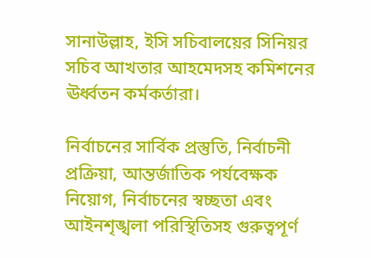সানাউল্লাহ, ইসি সচিবালয়ের সিনিয়র সচিব আখতার আহমেদসহ কমিশনের ঊর্ধ্বতন কর্মকর্তারা।

নির্বাচনের সার্বিক প্রস্তুতি, নির্বাচনী প্রক্রিয়া, আন্তর্জাতিক পর্যবেক্ষক নিয়োগ, নির্বাচনের স্বচ্ছতা এবং আইনশৃঙ্খলা পরিস্থিতিসহ গুরুত্বপূর্ণ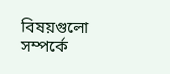বিষয়গুলো সম্পর্কে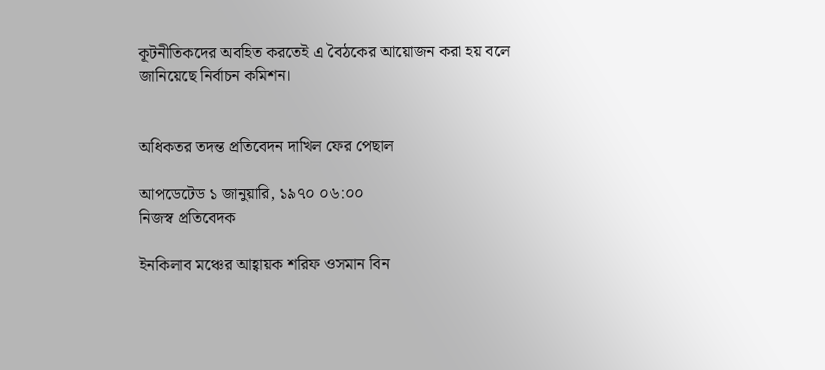কূটনীতিকদের অবহিত করতেই এ বৈঠকের আয়োজন করা হয় বলে জানিয়েছে নির্বাচন কমিশন।


অধিকতর তদন্ত প্রতিবেদন দাখিল ফের পেছাল

আপডেটেড ১ জানুয়ারি, ১৯৭০ ০৬:০০
নিজস্ব প্রতিবেদক

ইনকিলাব মঞ্চের আহ্বায়ক শরিফ ওসমান বিন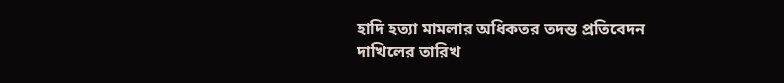হাদি হত্যা মামলার অধিকতর তদন্ত প্রতিবেদন দাখিলের তারিখ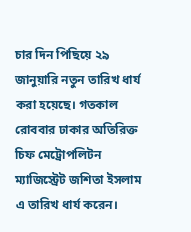চার দিন পিছিয়ে ২৯ জানুয়ারি নতুন তারিখ ধার্য করা হয়েছে। গতকাল রোববার ঢাকার অতিরিক্ত চিফ মেট্রোপলিটন ম্যাজিস্ট্রেট জশিতা ইসলাম এ তারিখ ধার্য করেন।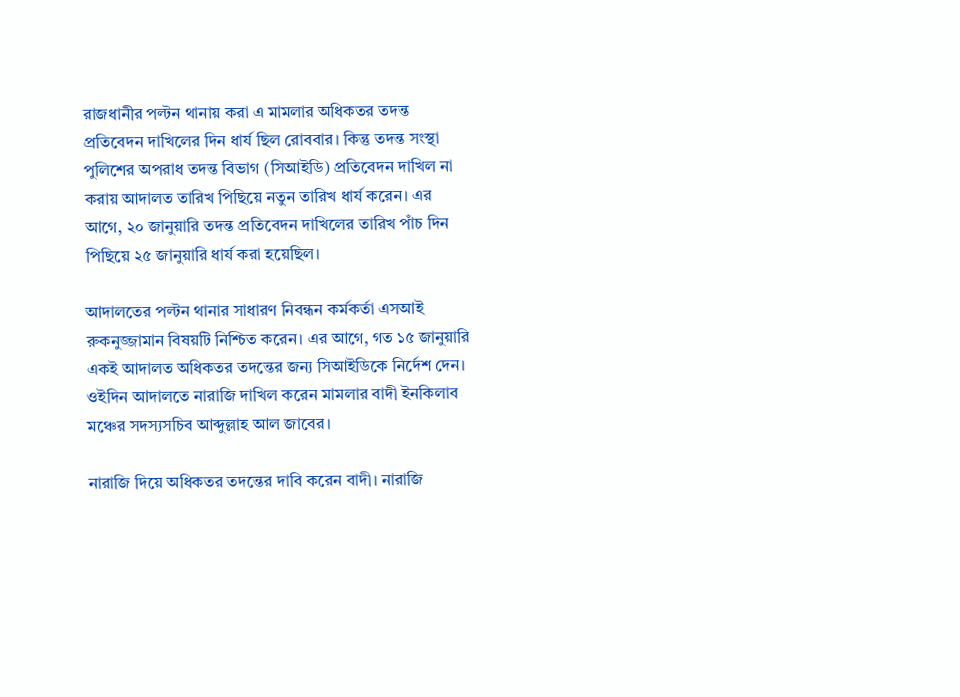রাজধানীর পল্টন থানায় করা এ মামলার অধিকতর তদন্ত প্রতিবেদন দাখিলের দিন ধার্য ছিল রোববার। কিন্তু তদন্ত সংস্থা পুলিশের অপরাধ তদন্ত বিভাগ (সিআইডি) প্রতিবেদন দাখিল না করায় আদালত তারিখ পিছিয়ে নতুন তারিখ ধার্য করেন। এর আগে, ২০ জানুয়ারি তদন্ত প্রতিবেদন দাখিলের তারিখ পাঁচ দিন পিছিয়ে ২৫ জানুয়ারি ধার্য করা হয়েছিল।

আদালতের পল্টন থানার সাধারণ নিবন্ধন কর্মকর্তা এসআই রুকনুজ্জামান বিষয়টি নিশ্চিত করেন। এর আগে, গত ১৫ জানুয়ারি একই আদালত অধিকতর তদন্তের জন্য সিআইডিকে নির্দেশ দেন। ওইদিন আদালতে নারাজি দাখিল করেন মামলার বাদী ইনকিলাব মঞ্চের সদস্যসচিব আব্দুল্লাহ আল জাবের।

নারাজি দিয়ে অধিকতর তদন্তের দাবি করেন বাদী। নারাজি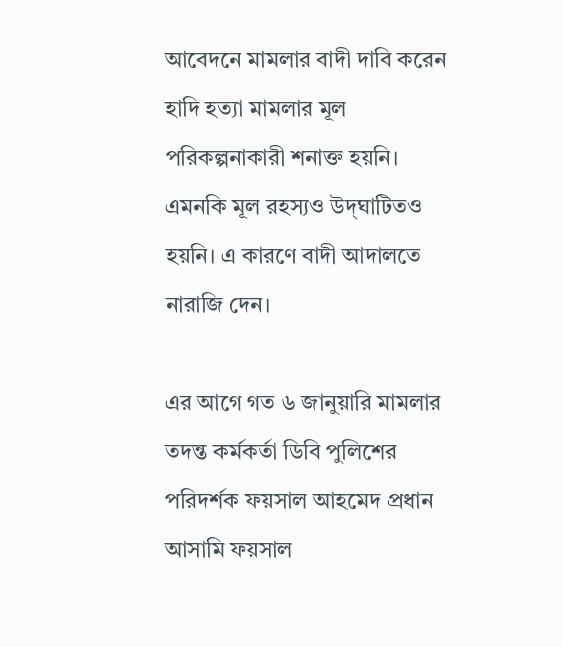আবেদনে মামলার বাদী দাবি করেন হাদি হত্যা মামলার মূল পরিকল্পনাকারী শনাক্ত হয়নি। এমনকি মূল রহস্যও উদ্‌ঘাটিতও হয়নি। এ কারণে বাদী আদালতে নারাজি দেন।

এর আগে গত ৬ জানুয়ারি মামলার তদন্ত কর্মকর্তা ডিবি পুলিশের পরিদর্শক ফয়সাল আহমেদ প্রধান আসামি ফয়সাল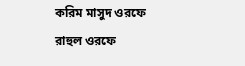করিম মাসুদ ওরফে রাহুল ওরফে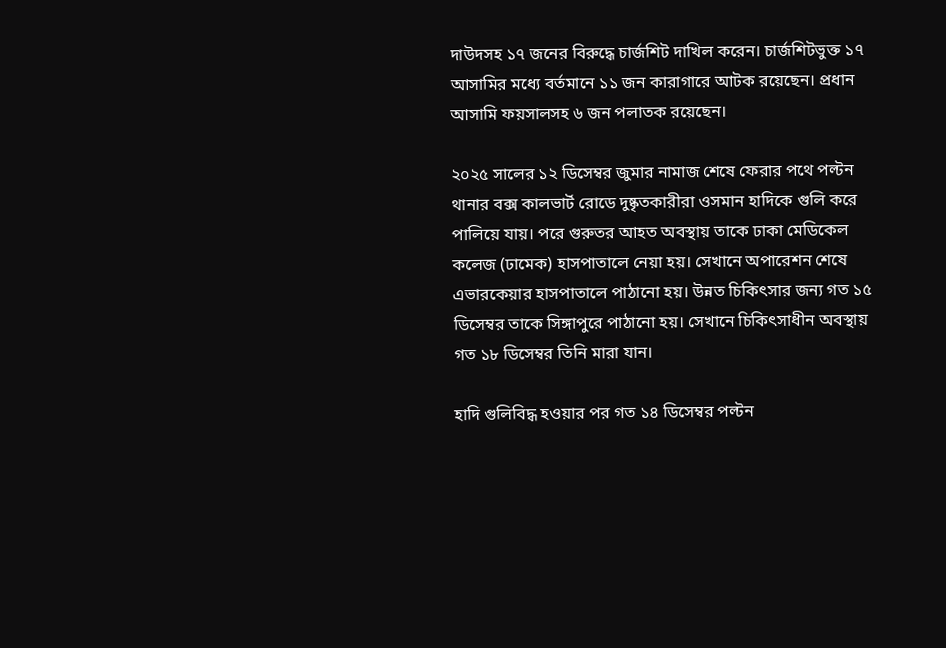দাউদসহ ১৭ জনের বিরুদ্ধে চার্জশিট দাখিল করেন। চার্জশিটভুক্ত ১৭ আসামির মধ্যে বর্তমানে ১১ জন কারাগারে আটক রয়েছেন। প্রধান আসামি ফয়সালসহ ৬ জন পলাতক রয়েছেন।

২০২৫ সালের ১২ ডিসেম্বর জুমার নামাজ শেষে ফেরার পথে পল্টন থানার বক্স কালভার্ট রোডে দুষ্কৃতকারীরা ওসমান হাদিকে গুলি করে পালিয়ে যায়। পরে গুরুতর আহত অবস্থায় তাকে ঢাকা মেডিকেল কলেজ (ঢামেক) হাসপাতালে নেয়া হয়। সেখানে অপারেশন শেষে এভারকেয়ার হাসপাতালে পাঠানো হয়। উন্নত চিকিৎসার জন্য গত ১৫ ডিসেম্বর তাকে সিঙ্গাপুরে পাঠানো হয়। সেখানে চিকিৎসাধীন অবস্থায় গত ১৮ ডিসেম্বর তিনি মারা যান।

হাদি গুলিবিদ্ধ হওয়ার পর গত ১৪ ডিসেম্বর পল্টন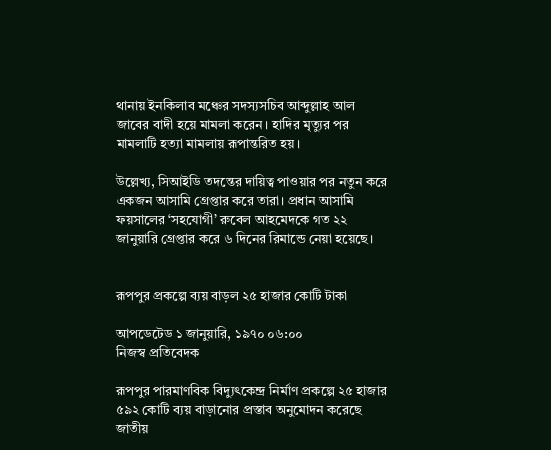থানায় ইনকিলাব মঞ্চের সদস্যসচিব আব্দুল্লাহ আল জাবের বাদী হয়ে মামলা করেন। হাদির মৃত্যুর পর মামলাটি হত্যা মামলায় রূপান্তরিত হয়।

উল্লেখ্য, সিআইডি তদন্তের দায়িত্ব পাওয়ার পর নতুন করে একজন আসামি গ্রেপ্তার করে তারা। প্রধান আসামি ফয়সালের ‘সহযোগী’ রুবেল আহমেদকে গত ২২ জানুয়ারি গ্রেপ্তার করে ৬ দিনের রিমান্ডে নেয়া হয়েছে।


রূপপুর প্রকল্পে ব্যয় বাড়ল ২৫ হাজার কোটি টাকা

আপডেটেড ১ জানুয়ারি, ১৯৭০ ০৬:০০
নিজস্ব প্রতিবেদক

রূপপুর পারমাণবিক বিদ্যুৎকেন্দ্র নির্মাণ প্রকল্পে ২৫ হাজার ৫৯২ কোটি ব্যয় বাড়ানোর প্রস্তাব অনুমোদন করেছে জাতীয়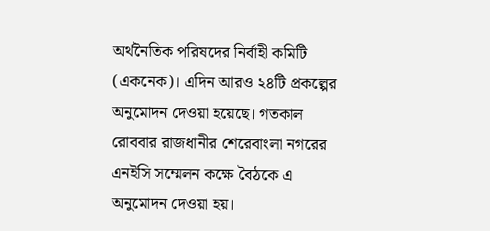অর্থনৈতিক পরিষদের নির্বাহী কমিটি (একনেক)। এদিন আরও ২৪টি প্রকল্পের অনুমোদন দেওয়া হয়েছে। গতকাল রোববার রাজধানীর শেরেবাংলা নগরের এনইসি সম্মেলন কক্ষে বৈঠকে এ অনুমোদন দেওয়া হয়।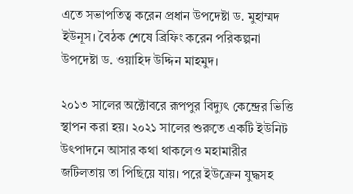এতে সভাপতিত্ব করেন প্রধান উপদেষ্টা ড. মুহাম্মদ ইউনূস। বৈঠক শেষে ব্রিফিং করেন পরিকল্পনা উপদেষ্টা ড. ওয়াহিদ উদ্দিন মাহমুদ।

২০১৩ সালের অক্টোবরে রূপপুর বিদ্যুৎ কেন্দ্রের ভিত্তি স্থাপন করা হয়। ২০২১ সালের শুরুতে একটি ইউনিট উৎপাদনে আসার কথা থাকলেও মহামারীর জটিলতায় তা পিছিয়ে যায়। পরে ইউক্রেন যুদ্ধসহ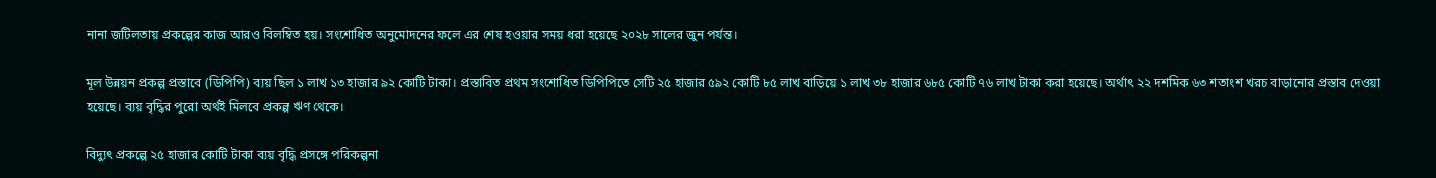নানা জটিলতায় প্রকল্পের কাজ আরও বিলম্বিত হয়। সংশোধিত অনুমোদনের ফলে এর শেষ হওয়ার সময় ধরা হয়েছে ২০২৮ সালের জুন পর্যন্ত।

মূল উন্নয়ন প্রকল্প প্রস্তাবে (ডিপিপি) ব্যয় ছিল ১ লাখ ১৩ হাজার ৯২ কোটি টাকা। প্রস্তাবিত প্রথম সংশোধিত ডিপিপিতে সেটি ২৫ হাজার ৫৯২ কোটি ৮৫ লাখ বাড়িয়ে ১ লাখ ৩৮ হাজার ৬৮৫ কোটি ৭৬ লাখ টাকা করা হয়েছে। অর্থাৎ ২২ দশমিক ৬৩ শতাংশ খরচ বাড়ানোর প্রস্তাব দেওয়া হয়েছে। ব্যয় বৃদ্ধির পুরো অর্থই মিলবে প্রকল্প ঋণ থেকে।

বিদ্যুৎ প্রকল্পে ২৫ হাজার কোটি টাকা ব্যয় বৃদ্ধি প্রসঙ্গে পরিকল্পনা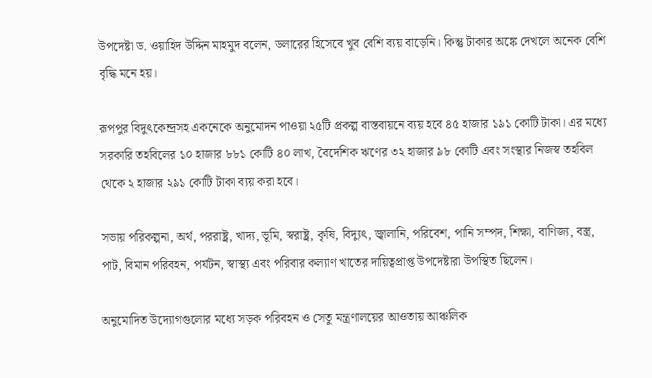উপদেষ্টা ড. ওয়াহিদ উদ্দিন মাহমুদ বলেন, ডলারের হিসেবে খুব বেশি ব্যয় বাড়েনি। কিন্তু টাকার অঙ্কে দেখলে অনেক বেশি বৃদ্ধি মনে হয়।

রূপপুর বিদুৎকেন্দ্রসহ একনেকে অনুমোদন পাওয়া ২৫টি প্রকল্প বাস্তবায়নে ব্যয় হবে ৪৫ হাজার ১৯১ কোটি টাকা। এর মধ্যে সরকারি তহবিলের ১০ হাজার ৮৮১ কোটি ৪০ লাখ, বৈদেশিক ঋণের ৩২ হাজার ৯৮ কোটি এবং সংস্থার নিজস্ব তহবিল থেকে ২ হাজার ২৯১ কোটি টাকা ব্যয় করা হবে।

সভায় পরিকল্পনা, অর্থ, পররাষ্ট্র, খাদ্য, ভূমি, স্বরাষ্ট্র, কৃষি, বিদ্যুৎ, জ্বালানি, পরিবেশ, পানি সম্পদ, শিক্ষা, বাণিজ্য, বস্ত্র, পাট, বিমান পরিবহন, পর্যটন, স্বাস্থ্য এবং পরিবার কল্যাণ খাতের দায়িত্বপ্রাপ্ত উপদেষ্টারা উপস্থিত ছিলেন।

অনুমোদিত উদ্যোগগুলোর মধ্যে সড়ক পরিবহন ও সেতু মন্ত্রণালয়ের আওতায় আঞ্চলিক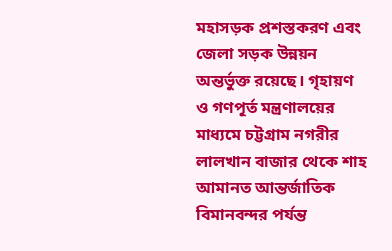মহাসড়ক প্রশস্তকরণ এবং জেলা সড়ক উন্নয়ন অন্তর্ভুক্ত রয়েছে। গৃহায়ণ ও গণপূর্ত মন্ত্রণালয়ের মাধ্যমে চট্টগ্রাম নগরীর লালখান বাজার থেকে শাহ আমানত আন্তর্জাতিক বিমানবন্দর পর্যন্ত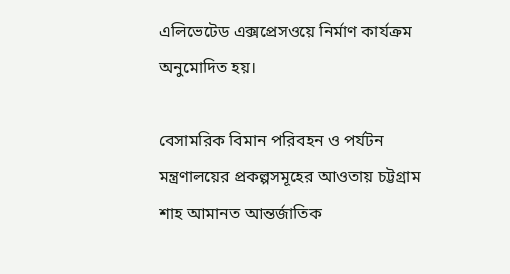এলিভেটেড এক্সপ্রেসওয়ে নির্মাণ কার্যক্রম অনুমোদিত হয়।

বেসামরিক বিমান পরিবহন ও পর্যটন মন্ত্রণালয়ের প্রকল্পসমূহের আওতায় চট্টগ্রাম শাহ আমানত আন্তর্জাতিক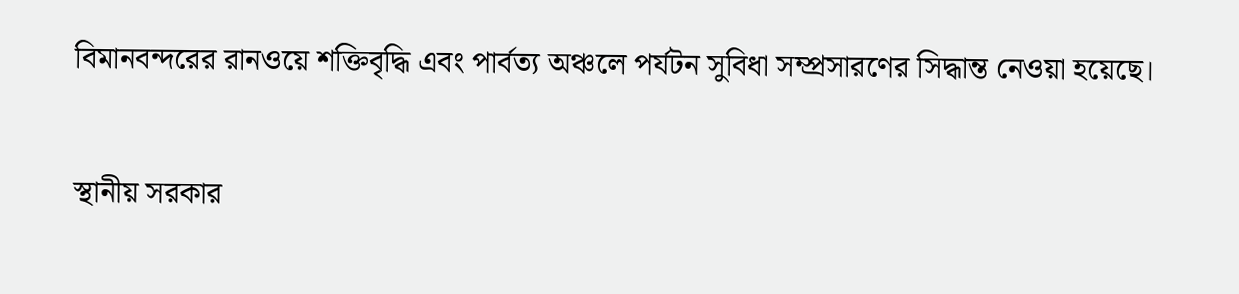বিমানবন্দরের রানওয়ে শক্তিবৃদ্ধি এবং পার্বত্য অঞ্চলে পর্যটন সুবিধা সম্প্রসারণের সিদ্ধান্ত নেওয়া হয়েছে।

স্থানীয় সরকার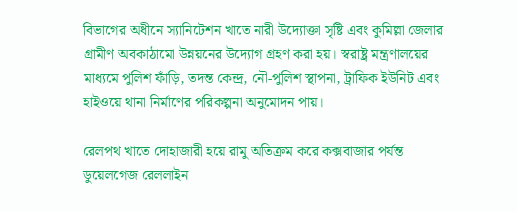বিভাগের অধীনে স্যানিটেশন খাতে নারী উদ্যোক্তা সৃষ্টি এবং কুমিল্লা জেলার গ্রামীণ অবকাঠামো উন্নয়নের উদ্যোগ গ্রহণ করা হয়। স্বরাষ্ট্র মন্ত্রণালয়ের মাধ্যমে পুলিশ ফাঁড়ি, তদন্ত কেন্দ্র, নৌ-পুলিশ স্থাপনা, ট্রাফিক ইউনিট এবং হাইওয়ে থানা নির্মাণের পরিকল্পনা অনুমোদন পায়।

রেলপথ খাতে দোহাজারী হয়ে রামু অতিক্রম করে কক্সবাজার পর্যন্ত ডুয়েলগেজ রেললাইন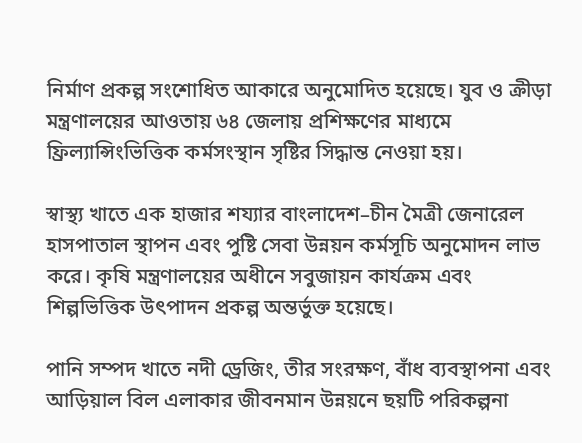নির্মাণ প্রকল্প সংশোধিত আকারে অনুমোদিত হয়েছে। যুব ও ক্রীড়া মন্ত্রণালয়ের আওতায় ৬৪ জেলায় প্রশিক্ষণের মাধ্যমে ফ্রিল্যান্সিংভিত্তিক কর্মসংস্থান সৃষ্টির সিদ্ধান্ত নেওয়া হয়।

স্বাস্থ্য খাতে এক হাজার শয্যার বাংলাদেশ–চীন মৈত্রী জেনারেল হাসপাতাল স্থাপন এবং পুষ্টি সেবা উন্নয়ন কর্মসূচি অনুমোদন লাভ করে। কৃষি মন্ত্রণালয়ের অধীনে সবুজায়ন কার্যক্রম এবং শিল্পভিত্তিক উৎপাদন প্রকল্প অন্তর্ভুক্ত হয়েছে।

পানি সম্পদ খাতে নদী ড্রেজিং, তীর সংরক্ষণ, বাঁধ ব্যবস্থাপনা এবং আড়িয়াল বিল এলাকার জীবনমান উন্নয়নে ছয়টি পরিকল্পনা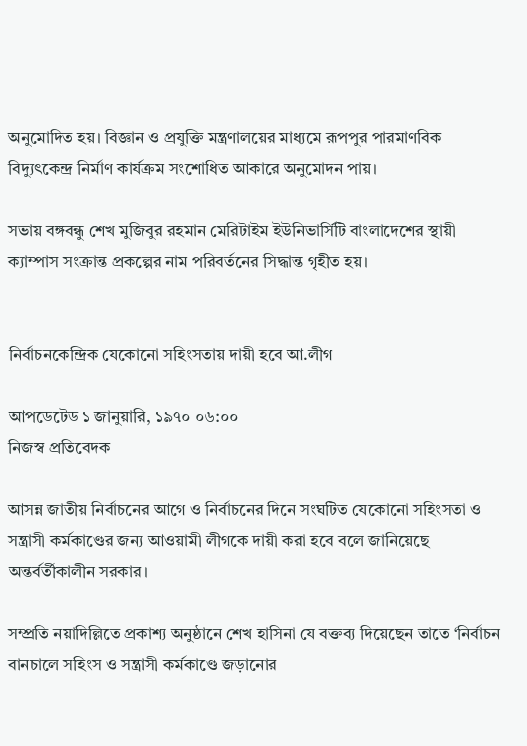অনুমোদিত হয়। বিজ্ঞান ও প্রযুক্তি মন্ত্রণালয়ের মাধ্যমে রূপপুর পারমাণবিক বিদ্যুৎকেন্দ্র নির্মাণ কার্যক্রম সংশোধিত আকারে অনুমোদন পায়।

সভায় বঙ্গবন্ধু শেখ মুজিবুর রহমান মেরিটাইম ইউনিভার্সিটি বাংলাদেশের স্থায়ী ক্যাম্পাস সংক্রান্ত প্রকল্পের নাম পরিবর্তনের সিদ্ধান্ত গৃহীত হয়।


নির্বাচনকেন্দ্রিক যেকোনো সহিংসতায় দায়ী হবে আ.লীগ

আপডেটেড ১ জানুয়ারি, ১৯৭০ ০৬:০০
নিজস্ব প্রতিবেদক

আসন্ন জাতীয় নির্বাচনের আগে ও নির্বাচনের দিনে সংঘটিত যেকোনো সহিংসতা ও সন্ত্রাসী কর্মকাণ্ডের জন্য আওয়ামী লীগকে দায়ী করা হবে বলে জানিয়েছে অন্তর্বর্তীকালীন সরকার।

সম্প্রতি নয়াদিল্লিতে প্রকাশ্য অনুষ্ঠানে শেখ হাসিনা যে বক্তব্য দিয়েছেন তাতে ‘নির্বাচন বানচালে সহিংস ও সন্ত্রাসী কর্মকাণ্ডে জড়ানোর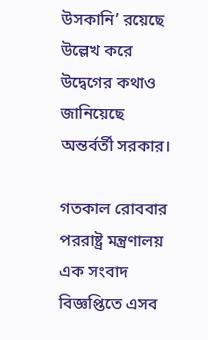উসকানি’ রয়েছে উল্লেখ করে উদ্বেগের কথাও জানিয়েছে অন্তর্বর্তী সরকার।

গতকাল রোববার পররাষ্ট্র মন্ত্রণালয় এক সংবাদ বিজ্ঞপ্তিতে এসব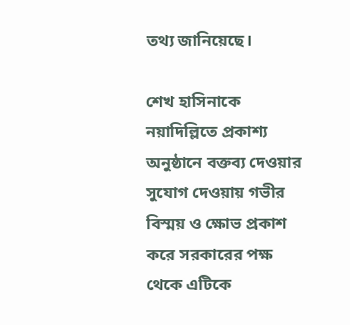তথ্য জানিয়েছে।

শেখ হাসিনাকে নয়াদিল্লিতে প্রকাশ্য অনুষ্ঠানে বক্তব্য দেওয়ার সুযোগ দেওয়ায় গভীর বিস্ময় ও ক্ষোভ প্রকাশ করে সরকারের পক্ষ থেকে এটিকে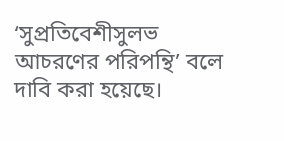‘সুপ্রতিবেশীসুলভ আচরণের পরিপন্থি’ বলে দাবি করা হয়েছে।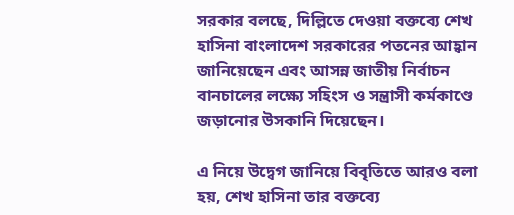সরকার বলছে, দিল্লিতে দেওয়া বক্তব্যে শেখ হাসিনা বাংলাদেশ সরকারের পতনের আহ্বান জানিয়েছেন এবং আসন্ন জাতীয় নির্বাচন বানচালের লক্ষ্যে সহিংস ও সন্ত্রাসী কর্মকাণ্ডে জড়ানোর উসকানি দিয়েছেন।

এ নিয়ে উদ্বেগ জানিয়ে বিবৃতিতে আরও বলা হয়, শেখ হাসিনা তার বক্তব্যে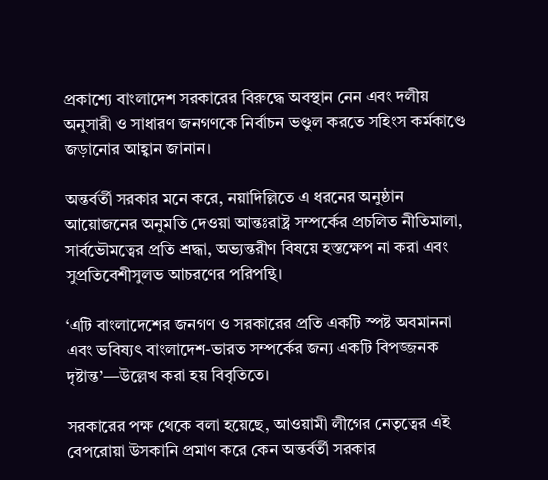প্রকাশ্যে বাংলাদেশ সরকারের বিরুদ্ধে অবস্থান নেন এবং দলীয় অনুসারী ও সাধারণ জনগণকে নির্বাচন ভণ্ডুল করতে সহিংস কর্মকাণ্ডে জড়ানোর আহ্বান জানান।

অন্তর্বর্তী সরকার মনে করে, নয়াদিল্লিতে এ ধরনের অনুষ্ঠান আয়োজনের অনুমতি দেওয়া আন্তঃরাষ্ট্র সম্পর্কের প্রচলিত নীতিমালা, সার্বভৌমত্বের প্রতি শ্রদ্ধা, অভ্যন্তরীণ বিষয়ে হস্তক্ষেপ না করা এবং সুপ্রতিবেশীসুলভ আচরণের পরিপন্থি।

‘এটি বাংলাদেশের জনগণ ও সরকারের প্রতি একটি স্পষ্ট অবমাননা এবং ভবিষ্যৎ বাংলাদেশ-ভারত সম্পর্কের জন্য একটি বিপজ্জনক দৃষ্টান্ত’—উল্লেখ করা হয় বিবৃতিতে।

সরকারের পক্ষ থেকে বলা হয়েছে, আওয়ামী লীগের নেতৃত্বের এই বেপরোয়া উসকানি প্রমাণ করে কেন অন্তর্বর্তী সরকার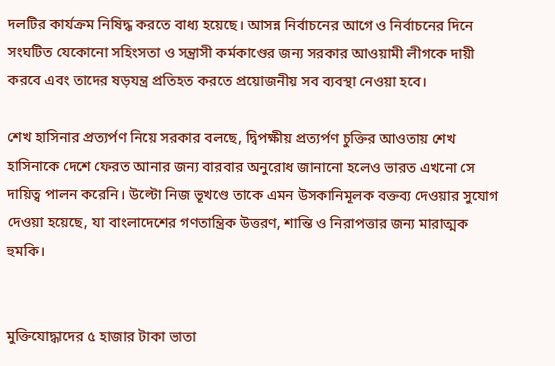দলটির কার্যক্রম নিষিদ্ধ করতে বাধ্য হয়েছে। আসন্ন নির্বাচনের আগে ও নির্বাচনের দিনে সংঘটিত যেকোনো সহিংসতা ও সন্ত্রাসী কর্মকাণ্ডের জন্য সরকার আওয়ামী লীগকে দায়ী করবে এবং তাদের ষড়যন্ত্র প্রতিহত করতে প্রয়োজনীয় সব ব্যবস্থা নেওয়া হবে।

শেখ হাসিনার প্রত্যর্পণ নিয়ে সরকার বলছে, দ্বিপক্ষীয় প্রত্যর্পণ চুক্তির আওতায় শেখ হাসিনাকে দেশে ফেরত আনার জন্য বারবার অনুরোধ জানানো হলেও ভারত এখনো সে দায়িত্ব পালন করেনি। উল্টো নিজ ভূখণ্ডে তাকে এমন উসকানিমূলক বক্তব্য দেওয়ার সুযোগ দেওয়া হয়েছে, যা বাংলাদেশের গণতান্ত্রিক উত্তরণ, শান্তি ও নিরাপত্তার জন্য মারাত্মক হুমকি।


মুক্তিযোদ্ধাদের ৫ হাজার টাকা ভাতা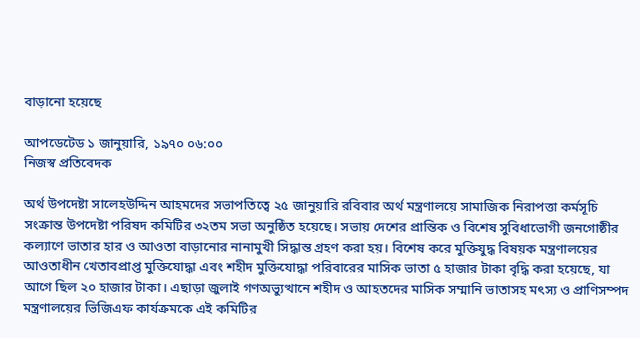বাড়ানো হয়েছে

আপডেটেড ১ জানুয়ারি, ১৯৭০ ০৬:০০
নিজস্ব প্রতিবেদক

অর্থ উপদেষ্টা সালেহউদ্দিন আহমদের সভাপতিত্বে ২৫ জানুয়ারি রবিবার অর্থ মন্ত্রণালয়ে সামাজিক নিরাপত্তা কর্মসূচি সংক্রান্ত উপদেষ্টা পরিষদ কমিটির ৩২তম সভা অনুষ্ঠিত হয়েছে। সভায় দেশের প্রান্তিক ও বিশেষ সুবিধাভোগী জনগোষ্ঠীর কল্যাণে ভাতার হার ও আওতা বাড়ানোর নানামুখী সিদ্ধান্ত গ্রহণ করা হয়। বিশেষ করে মুক্তিযুদ্ধ বিষয়ক মন্ত্রণালয়ের আওতাধীন খেতাবপ্রাপ্ত মুক্তিযোদ্ধা এবং শহীদ মুক্তিযোদ্ধা পরিবারের মাসিক ভাতা ৫ হাজার টাকা বৃদ্ধি করা হয়েছে, যা আগে ছিল ২০ হাজার টাকা। এছাড়া জুলাই গণঅভ্যুত্থানে শহীদ ও আহতদের মাসিক সম্মানি ভাতাসহ মৎস্য ও প্রাণিসম্পদ মন্ত্রণালয়ের ভিজিএফ কার্যক্রমকে এই কমিটির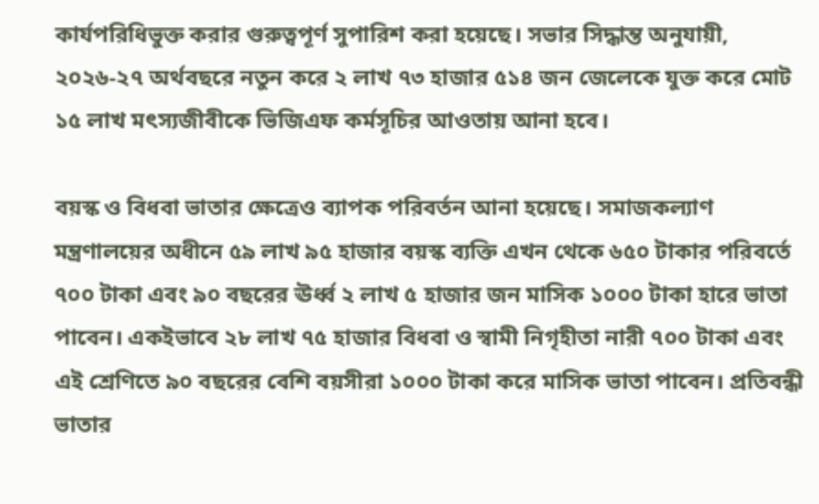কার্যপরিধিভুক্ত করার গুরুত্বপূর্ণ সুপারিশ করা হয়েছে। সভার সিদ্ধান্ত অনুযায়ী, ২০২৬-২৭ অর্থবছরে নতুন করে ২ লাখ ৭৩ হাজার ৫১৪ জন জেলেকে যুক্ত করে মোট ১৫ লাখ মৎস্যজীবীকে ভিজিএফ কর্মসূচির আওতায় আনা হবে।

বয়স্ক ও বিধবা ভাতার ক্ষেত্রেও ব্যাপক পরিবর্তন আনা হয়েছে। সমাজকল্যাণ মন্ত্রণালয়ের অধীনে ৫৯ লাখ ৯৫ হাজার বয়স্ক ব্যক্তি এখন থেকে ৬৫০ টাকার পরিবর্তে ৭০০ টাকা এবং ৯০ বছরের ঊর্ধ্ব ২ লাখ ৫ হাজার জন মাসিক ১০০০ টাকা হারে ভাতা পাবেন। একইভাবে ২৮ লাখ ৭৫ হাজার বিধবা ও স্বামী নিগৃহীতা নারী ৭০০ টাকা এবং এই শ্রেণিতে ৯০ বছরের বেশি বয়সীরা ১০০০ টাকা করে মাসিক ভাতা পাবেন। প্রতিবন্ধী ভাতার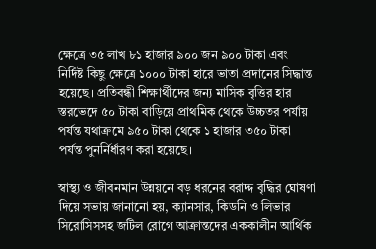ক্ষেত্রে ৩৫ লাখ ৮১ হাজার ৯০০ জন ৯০০ টাকা এবং নির্দিষ্ট কিছু ক্ষেত্রে ১০০০ টাকা হারে ভাতা প্রদানের সিদ্ধান্ত হয়েছে। প্রতিবন্ধী শিক্ষার্থীদের জন্য মাসিক বৃত্তির হার স্তরভেদে ৫০ টাকা বাড়িয়ে প্রাথমিক থেকে উচ্চতর পর্যায় পর্যন্ত যথাক্রমে ৯৫০ টাকা থেকে ১ হাজার ৩৫০ টাকা পর্যন্ত পুনর্নির্ধারণ করা হয়েছে।

স্বাস্থ্য ও জীবনমান উন্নয়নে বড় ধরনের বরাদ্দ বৃদ্ধির ঘোষণা দিয়ে সভায় জানানো হয়, ক্যানসার, কিডনি ও লিভার সিরোসিসসহ জটিল রোগে আক্রান্তদের এককালীন আর্থিক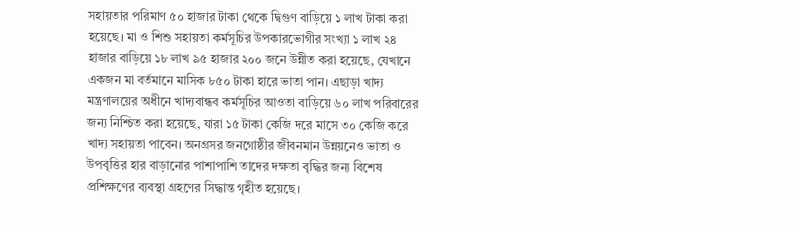সহায়তার পরিমাণ ৫০ হাজার টাকা থেকে দ্বিগুণ বাড়িয়ে ১ লাখ টাকা করা হয়েছে। মা ও শিশু সহায়তা কর্মসূচির উপকারভোগীর সংখ্যা ১ লাখ ২৪ হাজার বাড়িয়ে ১৮ লাখ ৯৫ হাজার ২০০ জনে উন্নীত করা হয়েছে, যেখানে একজন মা বর্তমানে মাসিক ৮৫০ টাকা হারে ভাতা পান। এছাড়া খাদ্য মন্ত্রণালয়ের অধীনে খাদ্যবান্ধব কর্মসূচির আওতা বাড়িয়ে ৬০ লাখ পরিবারের জন্য নিশ্চিত করা হয়েছে, যারা ১৫ টাকা কেজি দরে মাসে ৩০ কেজি করে খাদ্য সহায়তা পাবেন। অনগ্রসর জনগোষ্ঠীর জীবনমান উন্নয়নেও ভাতা ও উপবৃত্তির হার বাড়ানোর পাশাপাশি তাদের দক্ষতা বৃদ্ধির জন্য বিশেষ প্রশিক্ষণের ব্যবস্থা গ্রহণের সিদ্ধান্ত গৃহীত হয়েছে।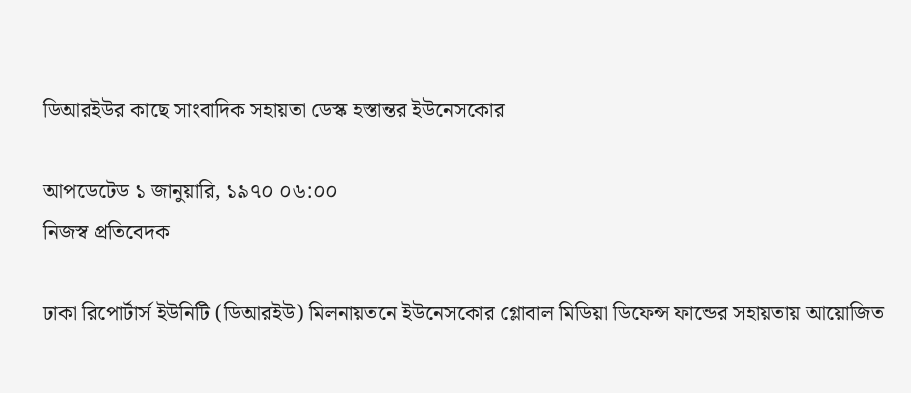ডিআরইউর কাছে সাংবাদিক সহায়তা ডেস্ক হস্তান্তর ইউনেসকোর

আপডেটেড ১ জানুয়ারি, ১৯৭০ ০৬:০০
নিজস্ব প্রতিবেদক

ঢাকা রিপোর্টার্স ইউনিটি (ডিআরইউ) মিলনায়তনে ইউনেসকোর গ্লোবাল মিডিয়া ডিফেন্স ফান্ডের সহায়তায় আয়োজিত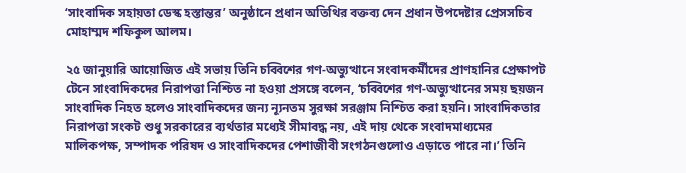‘সাংবাদিক সহায়তা ডেস্ক হস্তান্তর’ অনুষ্ঠানে প্রধান অতিথির বক্তব্য দেন প্রধান উপদেষ্টার প্রেসসচিব মোহাম্মদ শফিকুল আলম।

২৫ জানুয়ারি আয়োজিত এই সভায় তিনি চব্বিশের গণ-অভ্যুত্থানে সংবাদকর্মীদের প্রাণহানির প্রেক্ষাপট টেনে সাংবাদিকদের নিরাপত্তা নিশ্চিত না হওয়া প্রসঙ্গে বলেন, ‘চব্বিশের গণ-অভ্যুত্থানের সময় ছয়জন সাংবাদিক নিহত হলেও সাংবাদিকদের জন্য ন্যূনতম সুরক্ষা সরঞ্জাম নিশ্চিত করা হয়নি। সাংবাদিকতার নিরাপত্তা সংকট শুধু সরকারের ব্যর্থতার মধ্যেই সীমাবদ্ধ নয়, এই দায় থেকে সংবাদমাধ্যমের মালিকপক্ষ, সম্পাদক পরিষদ ও সাংবাদিকদের পেশাজীবী সংগঠনগুলোও এড়াতে পারে না।’ তিনি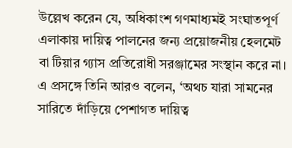উল্লেখ করেন যে, অধিকাংশ গণমাধ্যমই সংঘাতপূর্ণ এলাকায় দায়িত্ব পালনের জন্য প্রয়োজনীয় হেলমেট বা টিয়ার গ্যাস প্রতিরোধী সরঞ্জামের সংস্থান করে না। এ প্রসঙ্গে তিনি আরও বলেন, ‘অথচ যারা সামনের সারিতে দাঁড়িয়ে পেশাগত দায়িত্ব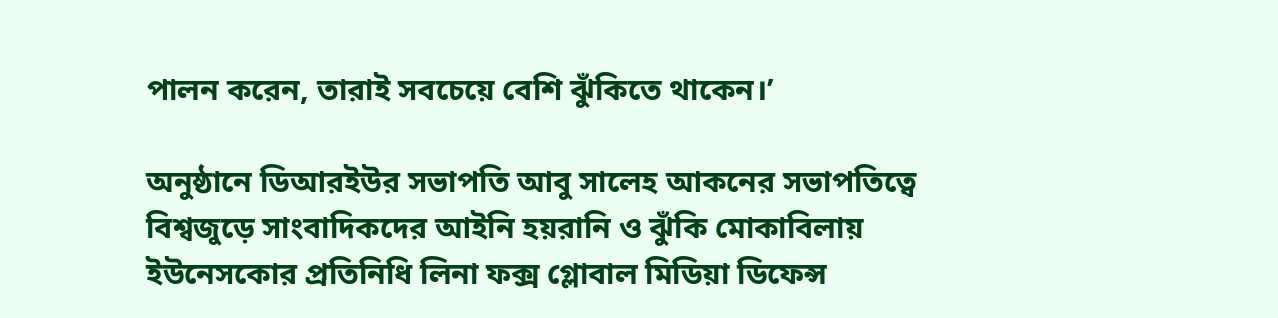পালন করেন, তারাই সবচেয়ে বেশি ঝুঁকিতে থাকেন।’

অনুষ্ঠানে ডিআরইউর সভাপতি আবু সালেহ আকনের সভাপতিত্বে বিশ্বজুড়ে সাংবাদিকদের আইনি হয়রানি ও ঝুঁকি মোকাবিলায় ইউনেসকোর প্রতিনিধি লিনা ফক্স গ্লোবাল মিডিয়া ডিফেন্স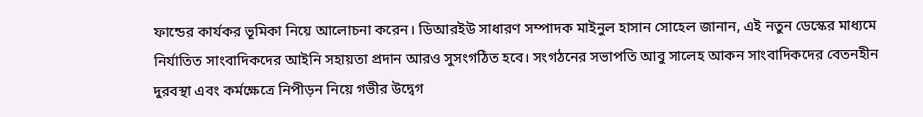ফান্ডের কার্যকর ভূমিকা নিয়ে আলোচনা করেন। ডিআরইউ সাধারণ সম্পাদক মাইনুল হাসান সোহেল জানান, এই নতুন ডেস্কের মাধ্যমে নির্যাতিত সাংবাদিকদের আইনি সহায়তা প্রদান আরও সুসংগঠিত হবে। সংগঠনের সভাপতি আবু সালেহ আকন সাংবাদিকদের বেতনহীন দুরবস্থা এবং কর্মক্ষেত্রে নিপীড়ন নিয়ে গভীর উদ্বেগ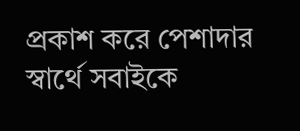প্রকাশ করে পেশাদার স্বার্থে সবাইকে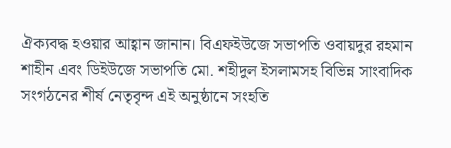ঐক্যবদ্ধ হওয়ার আহ্বান জানান। বিএফইউজে সভাপতি ওবায়দুর রহমান শাহীন এবং ডিইউজে সভাপতি মো. শহীদুল ইসলামসহ বিভিন্ন সাংবাদিক সংগঠনের শীর্ষ নেতৃবৃন্দ এই অনুষ্ঠানে সংহতি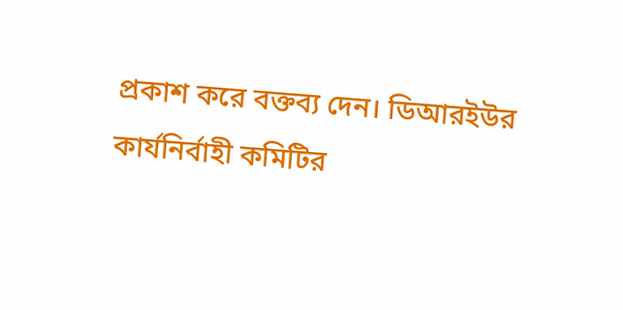প্রকাশ করে বক্তব্য দেন। ডিআরইউর কার্যনির্বাহী কমিটির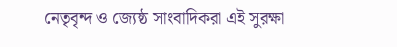নেতৃবৃন্দ ও জ্যেষ্ঠ সাংবাদিকরা এই সুরক্ষা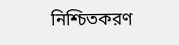নিশ্চিতকরণ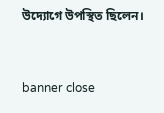উদ্যোগে উপস্থিত ছিলেন।


banner close